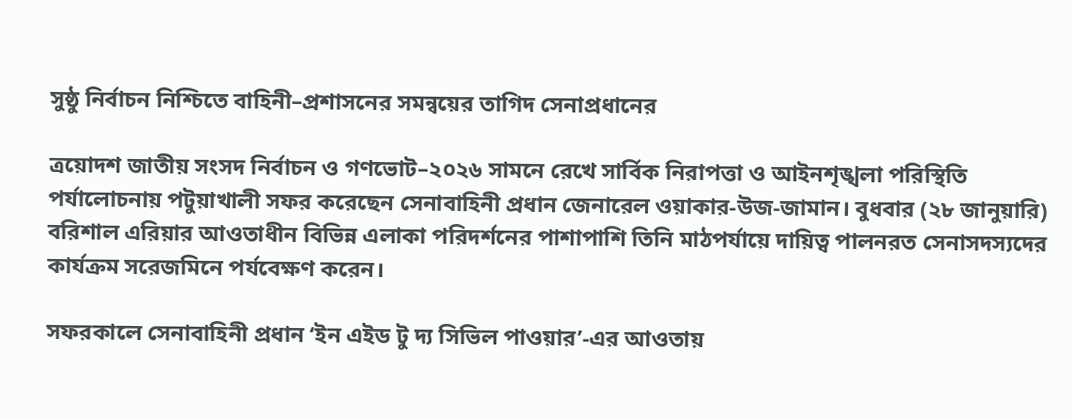সুষ্ঠু নির্বাচন নিশ্চিতে বাহিনী–প্রশাসনের সমন্বয়ের তাগিদ সেনাপ্রধানের

ত্রয়োদশ জাতীয় সংসদ নির্বাচন ও গণভোট–২০২৬ সামনে রেখে সার্বিক নিরাপত্তা ও আইনশৃঙ্খলা পরিস্থিতি পর্যালোচনায় পটুয়াখালী সফর করেছেন সেনাবাহিনী প্রধান জেনারেল ওয়াকার-উজ-জামান। বুধবার (২৮ জানুয়ারি) বরিশাল এরিয়ার আওতাধীন বিভিন্ন এলাকা পরিদর্শনের পাশাপাশি তিনি মাঠপর্যায়ে দায়িত্ব পালনরত সেনাসদস্যদের কার্যক্রম সরেজমিনে পর্যবেক্ষণ করেন।

সফরকালে সেনাবাহিনী প্রধান ‘ইন এইড টু দ্য সিভিল পাওয়ার’-এর আওতায়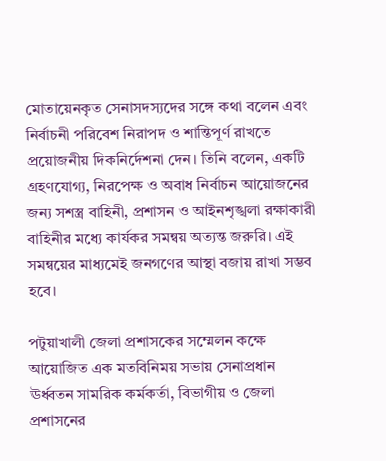মোতায়েনকৃত সেনাসদস্যদের সঙ্গে কথা বলেন এবং নির্বাচনী পরিবেশ নিরাপদ ও শান্তিপূর্ণ রাখতে প্রয়োজনীয় দিকনির্দেশনা দেন। তিনি বলেন, একটি গ্রহণযোগ্য, নিরপেক্ষ ও অবাধ নির্বাচন আয়োজনের জন্য সশস্ত্র বাহিনী, প্রশাসন ও আইনশৃঙ্খলা রক্ষাকারী বাহিনীর মধ্যে কার্যকর সমন্বয় অত্যন্ত জরুরি। এই সমন্বয়ের মাধ্যমেই জনগণের আস্থা বজায় রাখা সম্ভব হবে।

পটুয়াখালী জেলা প্রশাসকের সম্মেলন কক্ষে আয়োজিত এক মতবিনিময় সভায় সেনাপ্রধান ঊর্ধ্বতন সামরিক কর্মকর্তা, বিভাগীয় ও জেলা প্রশাসনের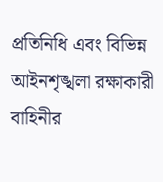প্রতিনিধি এবং বিভিন্ন আইনশৃঙ্খলা রক্ষাকারী বাহিনীর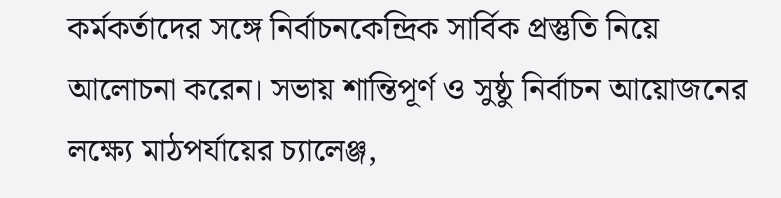কর্মকর্তাদের সঙ্গে নির্বাচনকেন্দ্রিক সার্বিক প্রস্তুতি নিয়ে আলোচনা করেন। সভায় শান্তিপূর্ণ ও সুষ্ঠু নির্বাচন আয়োজনের লক্ষ্যে মাঠপর্যায়ের চ্যালেঞ্জ,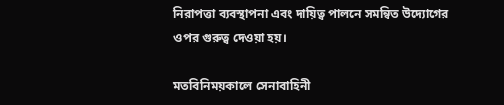নিরাপত্তা ব্যবস্থাপনা এবং দায়িত্ব পালনে সমন্বিত উদ্যোগের ওপর গুরুত্ব দেওয়া হয়।

মতবিনিময়কালে সেনাবাহিনী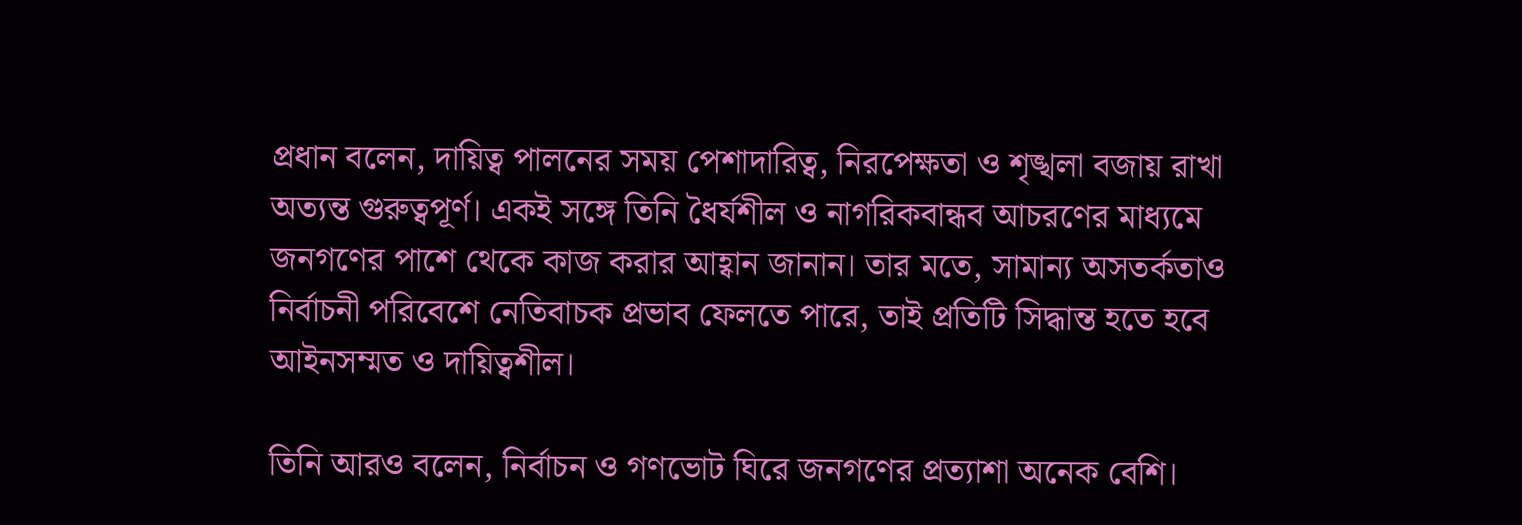প্রধান বলেন, দায়িত্ব পালনের সময় পেশাদারিত্ব, নিরপেক্ষতা ও শৃঙ্খলা বজায় রাখা অত্যন্ত গুরুত্বপূর্ণ। একই সঙ্গে তিনি ধৈর্যশীল ও নাগরিকবান্ধব আচরণের মাধ্যমে জনগণের পাশে থেকে কাজ করার আহ্বান জানান। তার মতে, সামান্য অসতর্কতাও নির্বাচনী পরিবেশে নেতিবাচক প্রভাব ফেলতে পারে, তাই প্রতিটি সিদ্ধান্ত হতে হবে আইনসম্মত ও দায়িত্বশীল।

তিনি আরও বলেন, নির্বাচন ও গণভোট ঘিরে জনগণের প্রত্যাশা অনেক বেশি।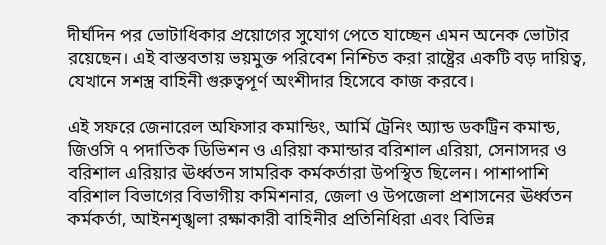দীর্ঘদিন পর ভোটাধিকার প্রয়োগের সুযোগ পেতে যাচ্ছেন এমন অনেক ভোটার রয়েছেন। এই বাস্তবতায় ভয়মুক্ত পরিবেশ নিশ্চিত করা রাষ্ট্রের একটি বড় দায়িত্ব, যেখানে সশস্ত্র বাহিনী গুরুত্বপূর্ণ অংশীদার হিসেবে কাজ করবে।

এই সফরে জেনারেল অফিসার কমান্ডিং, আর্মি ট্রেনিং অ্যান্ড ডকট্রিন কমান্ড, জিওসি ৭ পদাতিক ডিভিশন ও এরিয়া কমান্ডার বরিশাল এরিয়া, সেনাসদর ও বরিশাল এরিয়ার ঊর্ধ্বতন সামরিক কর্মকর্তারা উপস্থিত ছিলেন। পাশাপাশি বরিশাল বিভাগের বিভাগীয় কমিশনার, জেলা ও উপজেলা প্রশাসনের ঊর্ধ্বতন কর্মকর্তা, আইনশৃঙ্খলা রক্ষাকারী বাহিনীর প্রতিনিধিরা এবং বিভিন্ন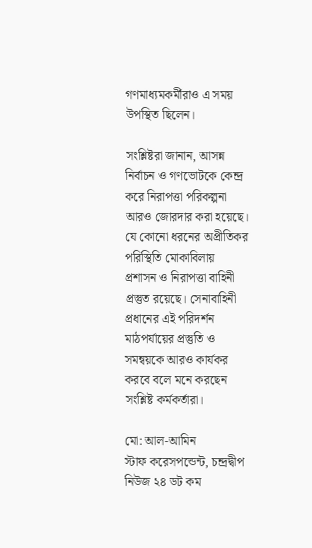গণমাধ্যমকর্মীরাও এ সময় উপস্থিত ছিলেন।

সংশ্লিষ্টরা জানান, আসন্ন নির্বাচন ও গণভোটকে কেন্দ্র করে নিরাপত্তা পরিকল্পনা আরও জোরদার করা হয়েছে। যে কোনো ধরনের অপ্রীতিকর পরিস্থিতি মোকাবিলায় প্রশাসন ও নিরাপত্তা বাহিনী প্রস্তুত রয়েছে। সেনাবাহিনী প্রধানের এই পরিদর্শন মাঠপর্যায়ের প্রস্তুতি ও সমন্বয়কে আরও কার্যকর করবে বলে মনে করছেন সংশ্লিষ্ট কর্মকর্তারা।

মো: আল-আমিন
স্টাফ করেসপন্ডেন্ট, চন্দ্রদ্বীপ নিউজ ২৪ ডট কম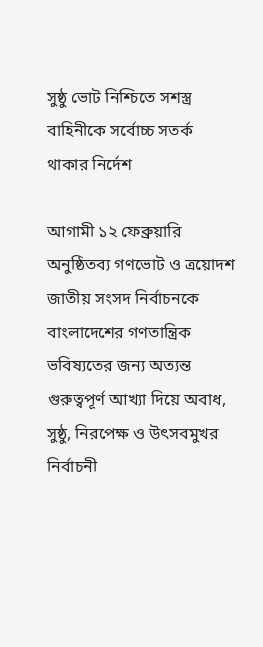সুষ্ঠু ভোট নিশ্চিতে সশস্ত্র বাহিনীকে সর্বোচ্চ সতর্ক থাকার নির্দেশ

আগামী ১২ ফেব্রুয়ারি অনুষ্ঠিতব্য গণভোট ও ত্রয়োদশ জাতীয় সংসদ নির্বাচনকে বাংলাদেশের গণতান্ত্রিক ভবিষ্যতের জন্য অত্যন্ত গুরুত্বপূর্ণ আখ্যা দিয়ে অবাধ, সুষ্ঠু, নিরপেক্ষ ও উৎসবমুখর নির্বাচনী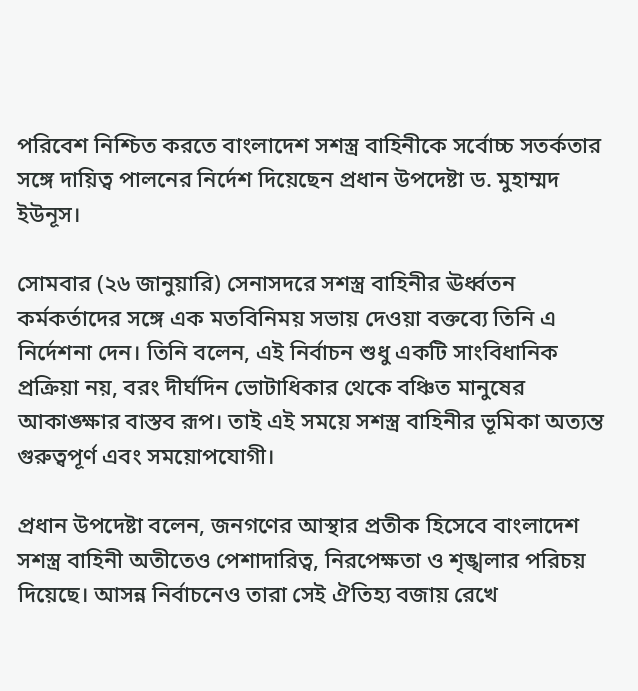পরিবেশ নিশ্চিত করতে বাংলাদেশ সশস্ত্র বাহিনীকে সর্বোচ্চ সতর্কতার সঙ্গে দায়িত্ব পালনের নির্দেশ দিয়েছেন প্রধান উপদেষ্টা ড. মুহাম্মদ ইউনূস।

সোমবার (২৬ জানুয়ারি) সেনাসদরে সশস্ত্র বাহিনীর ঊর্ধ্বতন কর্মকর্তাদের সঙ্গে এক মতবিনিময় সভায় দেওয়া বক্তব্যে তিনি এ নির্দেশনা দেন। তিনি বলেন, এই নির্বাচন শুধু একটি সাংবিধানিক প্রক্রিয়া নয়, বরং দীর্ঘদিন ভোটাধিকার থেকে বঞ্চিত মানুষের আকাঙ্ক্ষার বাস্তব রূপ। তাই এই সময়ে সশস্ত্র বাহিনীর ভূমিকা অত্যন্ত গুরুত্বপূর্ণ এবং সময়োপযোগী।

প্রধান উপদেষ্টা বলেন, জনগণের আস্থার প্রতীক হিসেবে বাংলাদেশ সশস্ত্র বাহিনী অতীতেও পেশাদারিত্ব, নিরপেক্ষতা ও শৃঙ্খলার পরিচয় দিয়েছে। আসন্ন নির্বাচনেও তারা সেই ঐতিহ্য বজায় রেখে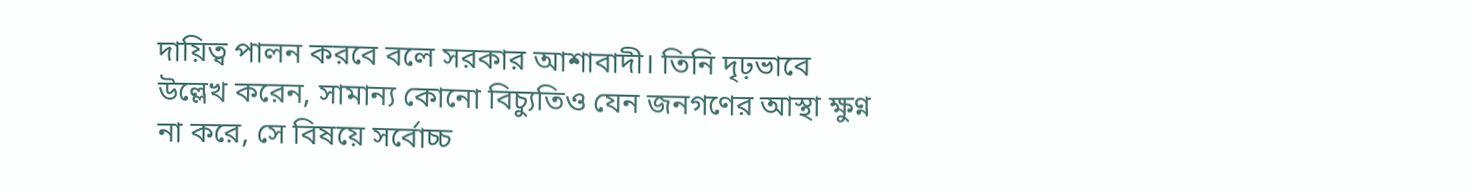দায়িত্ব পালন করবে বলে সরকার আশাবাদী। তিনি দৃঢ়ভাবে উল্লেখ করেন, সামান্য কোনো বিচ্যুতিও যেন জনগণের আস্থা ক্ষুণ্ন না করে, সে বিষয়ে সর্বোচ্চ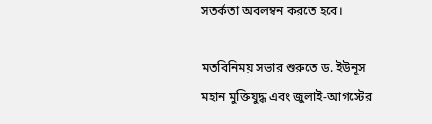সতর্কতা অবলম্বন করতে হবে।

মতবিনিময় সভার শুরুতে ড. ইউনূস মহান মুক্তিযুদ্ধ এবং জুলাই-আগস্টের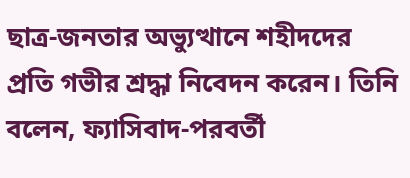ছাত্র-জনতার অভ্যুত্থানে শহীদদের প্রতি গভীর শ্রদ্ধা নিবেদন করেন। তিনি বলেন, ফ্যাসিবাদ-পরবর্তী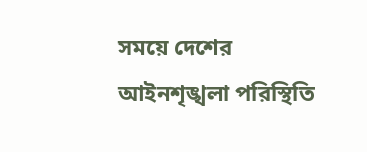সময়ে দেশের আইনশৃঙ্খলা পরিস্থিতি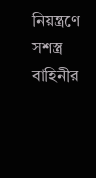নিয়ন্ত্রণে সশস্ত্র বাহিনীর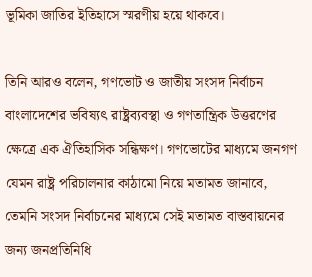ভূমিকা জাতির ইতিহাসে স্মরণীয় হয়ে থাকবে।

তিনি আরও বলেন, গণভোট ও জাতীয় সংসদ নির্বাচন বাংলাদেশের ভবিষ্যৎ রাষ্ট্রব্যবস্থা ও গণতান্ত্রিক উত্তরণের ক্ষেত্রে এক ঐতিহাসিক সন্ধিক্ষণ। গণভোটের মাধ্যমে জনগণ যেমন রাষ্ট্র পরিচালনার কাঠামো নিয়ে মতামত জানাবে, তেমনি সংসদ নির্বাচনের মাধ্যমে সেই মতামত বাস্তবায়নের জন্য জনপ্রতিনিধি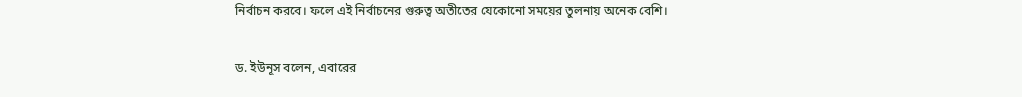নির্বাচন করবে। ফলে এই নির্বাচনের গুরুত্ব অতীতের যেকোনো সময়ের তুলনায় অনেক বেশি।

ড. ইউনূস বলেন, এবারের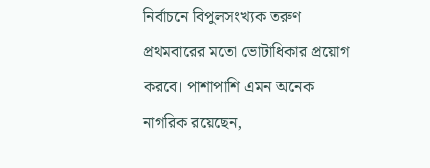নির্বাচনে বিপুলসংখ্যক তরুণ প্রথমবারের মতো ভোটাধিকার প্রয়োগ করবে। পাশাপাশি এমন অনেক নাগরিক রয়েছেন,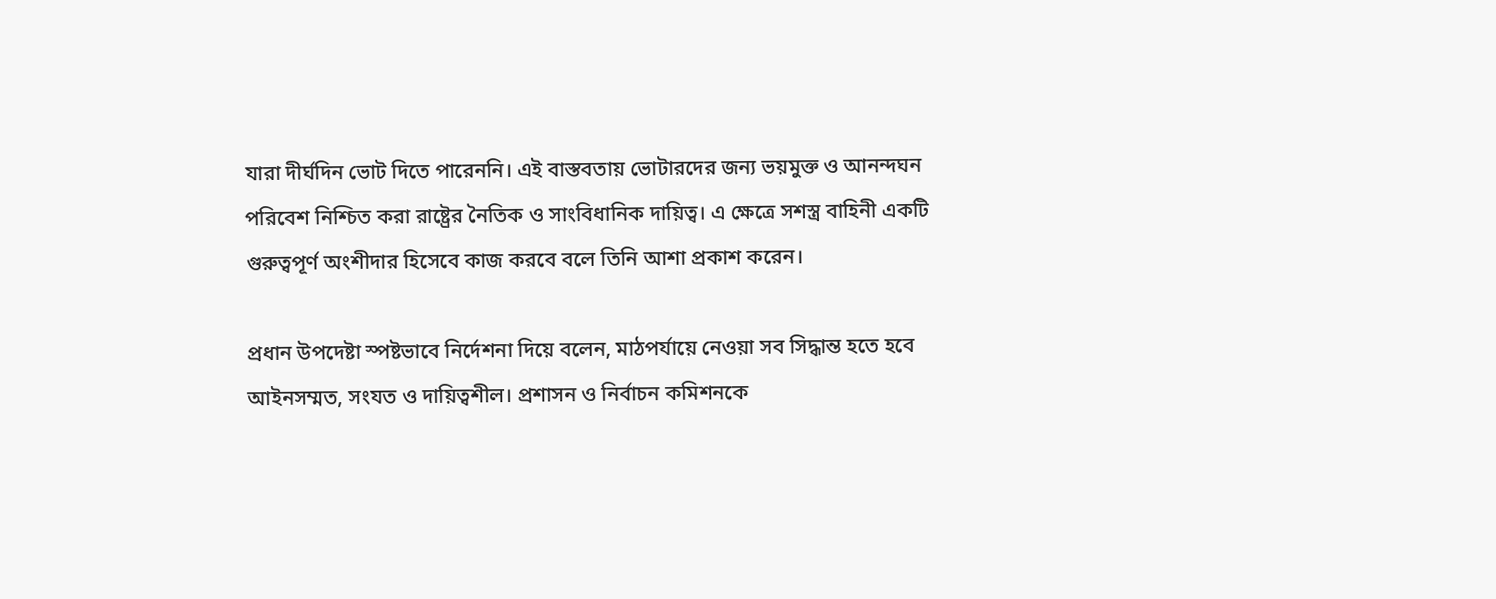যারা দীর্ঘদিন ভোট দিতে পারেননি। এই বাস্তবতায় ভোটারদের জন্য ভয়মুক্ত ও আনন্দঘন পরিবেশ নিশ্চিত করা রাষ্ট্রের নৈতিক ও সাংবিধানিক দায়িত্ব। এ ক্ষেত্রে সশস্ত্র বাহিনী একটি গুরুত্বপূর্ণ অংশীদার হিসেবে কাজ করবে বলে তিনি আশা প্রকাশ করেন।

প্রধান উপদেষ্টা স্পষ্টভাবে নির্দেশনা দিয়ে বলেন, মাঠপর্যায়ে নেওয়া সব সিদ্ধান্ত হতে হবে আইনসম্মত, সংযত ও দায়িত্বশীল। প্রশাসন ও নির্বাচন কমিশনকে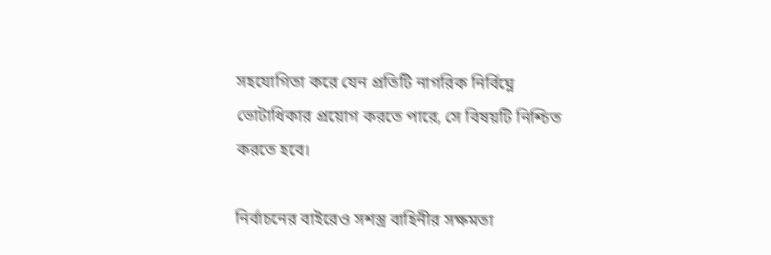সহযোগিতা করে যেন প্রতিটি নাগরিক নির্বিঘ্নে ভোটাধিকার প্রয়োগ করতে পারে, সে বিষয়টি নিশ্চিত করতে হবে।

নির্বাচনের বাইরেও সশস্ত্র বাহিনীর সক্ষমতা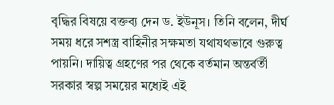বৃদ্ধির বিষয়ে বক্তব্য দেন ড. ইউনূস। তিনি বলেন, দীর্ঘ সময় ধরে সশস্ত্র বাহিনীর সক্ষমতা যথাযথভাবে গুরুত্ব পায়নি। দায়িত্ব গ্রহণের পর থেকে বর্তমান অন্তর্বর্তী সরকার স্বল্প সময়ের মধ্যেই এই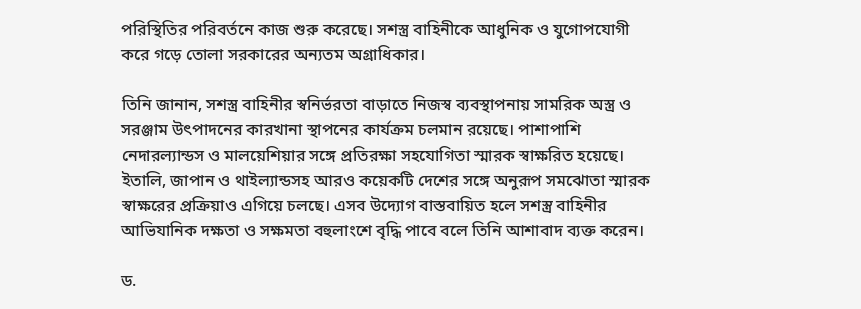পরিস্থিতির পরিবর্তনে কাজ শুরু করেছে। সশস্ত্র বাহিনীকে আধুনিক ও যুগোপযোগী করে গড়ে তোলা সরকারের অন্যতম অগ্রাধিকার।

তিনি জানান, সশস্ত্র বাহিনীর স্বনির্ভরতা বাড়াতে নিজস্ব ব্যবস্থাপনায় সামরিক অস্ত্র ও সরঞ্জাম উৎপাদনের কারখানা স্থাপনের কার্যক্রম চলমান রয়েছে। পাশাপাশি নেদারল্যান্ডস ও মালয়েশিয়ার সঙ্গে প্রতিরক্ষা সহযোগিতা স্মারক স্বাক্ষরিত হয়েছে। ইতালি, জাপান ও থাইল্যান্ডসহ আরও কয়েকটি দেশের সঙ্গে অনুরূপ সমঝোতা স্মারক স্বাক্ষরের প্রক্রিয়াও এগিয়ে চলছে। এসব উদ্যোগ বাস্তবায়িত হলে সশস্ত্র বাহিনীর আভিযানিক দক্ষতা ও সক্ষমতা বহুলাংশে বৃদ্ধি পাবে বলে তিনি আশাবাদ ব্যক্ত করেন।

ড.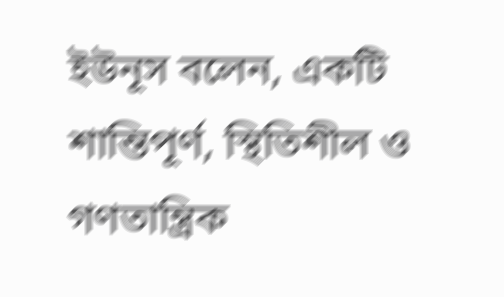ইউনূস বলেন, একটি শান্তিপূর্ণ, স্থিতিশীল ও গণতান্ত্রিক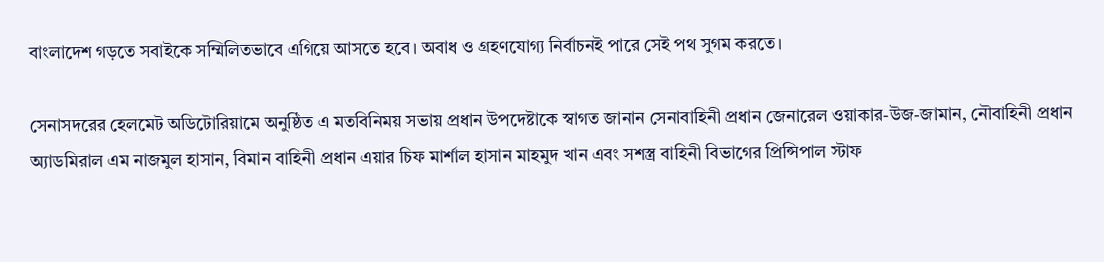বাংলাদেশ গড়তে সবাইকে সম্মিলিতভাবে এগিয়ে আসতে হবে। অবাধ ও গ্রহণযোগ্য নির্বাচনই পারে সেই পথ সুগম করতে।

সেনাসদরের হেলমেট অডিটোরিয়ামে অনুষ্ঠিত এ মতবিনিময় সভায় প্রধান উপদেষ্টাকে স্বাগত জানান সেনাবাহিনী প্রধান জেনারেল ওয়াকার-উজ-জামান, নৌবাহিনী প্রধান অ্যাডমিরাল এম নাজমুল হাসান, বিমান বাহিনী প্রধান এয়ার চিফ মার্শাল হাসান মাহমুদ খান এবং সশস্ত্র বাহিনী বিভাগের প্রিন্সিপাল স্টাফ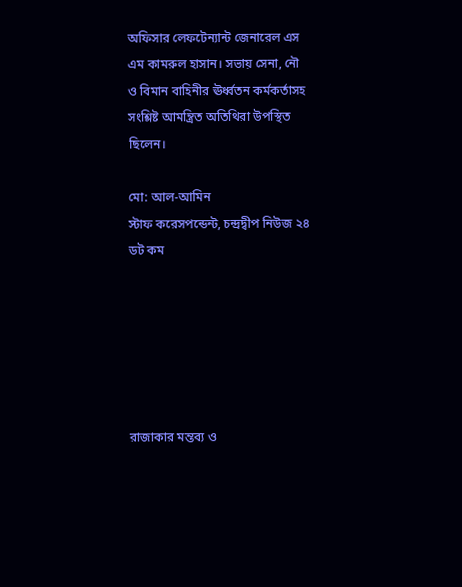অফিসার লেফটেন্যান্ট জেনারেল এস এম কামরুল হাসান। সভায় সেনা, নৌ ও বিমান বাহিনীর ঊর্ধ্বতন কর্মকর্তাসহ সংশ্লিষ্ট আমন্ত্রিত অতিথিরা উপস্থিত ছিলেন।

মো: আল-আমিন
স্টাফ করেসপন্ডেন্ট, চন্দ্রদ্বীপ নিউজ ২৪ ডট কম






রাজাকার মন্তব্য ও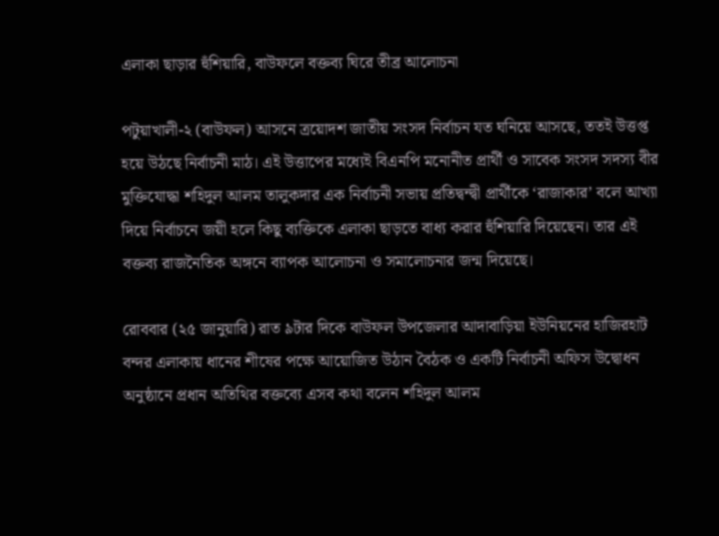এলাকা ছাড়ার হুঁশিয়ারি, বাউফলে বক্তব্য ঘিরে তীব্র আলোচনা

পটুয়াখালী-২ (বাউফল) আসনে ত্রয়োদশ জাতীয় সংসদ নির্বাচন যত ঘনিয়ে আসছে, ততই উত্তপ্ত হয়ে উঠছে নির্বাচনী মাঠ। এই উত্তাপের মধ্যেই বিএনপি মনোনীত প্রার্থী ও সাবেক সংসদ সদস্য বীর মুক্তিযোদ্ধা শহিদুল আলম তালুকদার এক নির্বাচনী সভায় প্রতিদ্বন্দ্বী প্রার্থীকে ‘রাজাকার’ বলে আখ্যা দিয়ে নির্বাচনে জয়ী হলে কিছু ব্যক্তিকে এলাকা ছাড়তে বাধ্য করার হুঁশিয়ারি দিয়েছেন। তার এই বক্তব্য রাজনৈতিক অঙ্গনে ব্যাপক আলোচনা ও সমালোচনার জন্ম দিয়েছে।

রোববার (২৫ জানুয়ারি) রাত ৯টার দিকে বাউফল উপজেলার আদাবাড়িয়া ইউনিয়নের হাজিরহাট বন্দর এলাকায় ধানের শীষের পক্ষে আয়োজিত উঠান বৈঠক ও একটি নির্বাচনী অফিস উদ্বোধন অনুষ্ঠানে প্রধান অতিথির বক্তব্যে এসব কথা বলেন শহিদুল আলম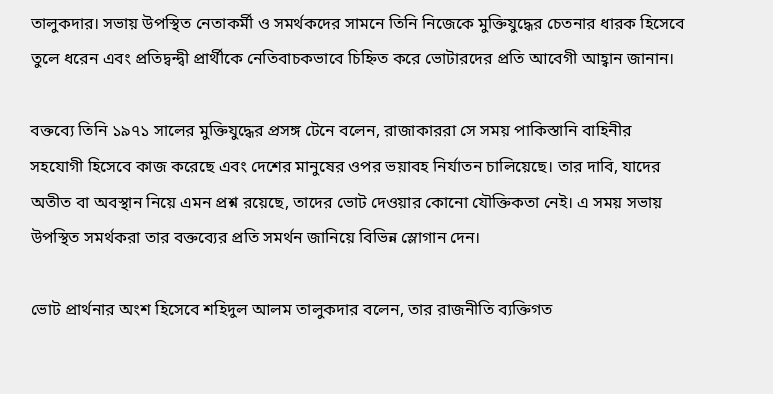তালুকদার। সভায় উপস্থিত নেতাকর্মী ও সমর্থকদের সামনে তিনি নিজেকে মুক্তিযুদ্ধের চেতনার ধারক হিসেবে তুলে ধরেন এবং প্রতিদ্বন্দ্বী প্রার্থীকে নেতিবাচকভাবে চিহ্নিত করে ভোটারদের প্রতি আবেগী আহ্বান জানান।

বক্তব্যে তিনি ১৯৭১ সালের মুক্তিযুদ্ধের প্রসঙ্গ টেনে বলেন, রাজাকাররা সে সময় পাকিস্তানি বাহিনীর সহযোগী হিসেবে কাজ করেছে এবং দেশের মানুষের ওপর ভয়াবহ নির্যাতন চালিয়েছে। তার দাবি, যাদের অতীত বা অবস্থান নিয়ে এমন প্রশ্ন রয়েছে, তাদের ভোট দেওয়ার কোনো যৌক্তিকতা নেই। এ সময় সভায় উপস্থিত সমর্থকরা তার বক্তব্যের প্রতি সমর্থন জানিয়ে বিভিন্ন স্লোগান দেন।

ভোট প্রার্থনার অংশ হিসেবে শহিদুল আলম তালুকদার বলেন, তার রাজনীতি ব্যক্তিগত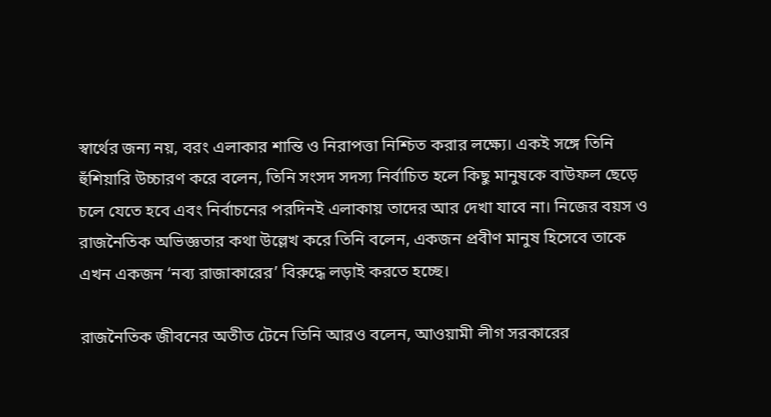স্বার্থের জন্য নয়, বরং এলাকার শান্তি ও নিরাপত্তা নিশ্চিত করার লক্ষ্যে। একই সঙ্গে তিনি হুঁশিয়ারি উচ্চারণ করে বলেন, তিনি সংসদ সদস্য নির্বাচিত হলে কিছু মানুষকে বাউফল ছেড়ে চলে যেতে হবে এবং নির্বাচনের পরদিনই এলাকায় তাদের আর দেখা যাবে না। নিজের বয়স ও রাজনৈতিক অভিজ্ঞতার কথা উল্লেখ করে তিনি বলেন, একজন প্রবীণ মানুষ হিসেবে তাকে এখন একজন ‘নব্য রাজাকারের’ বিরুদ্ধে লড়াই করতে হচ্ছে।

রাজনৈতিক জীবনের অতীত টেনে তিনি আরও বলেন, আওয়ামী লীগ সরকারের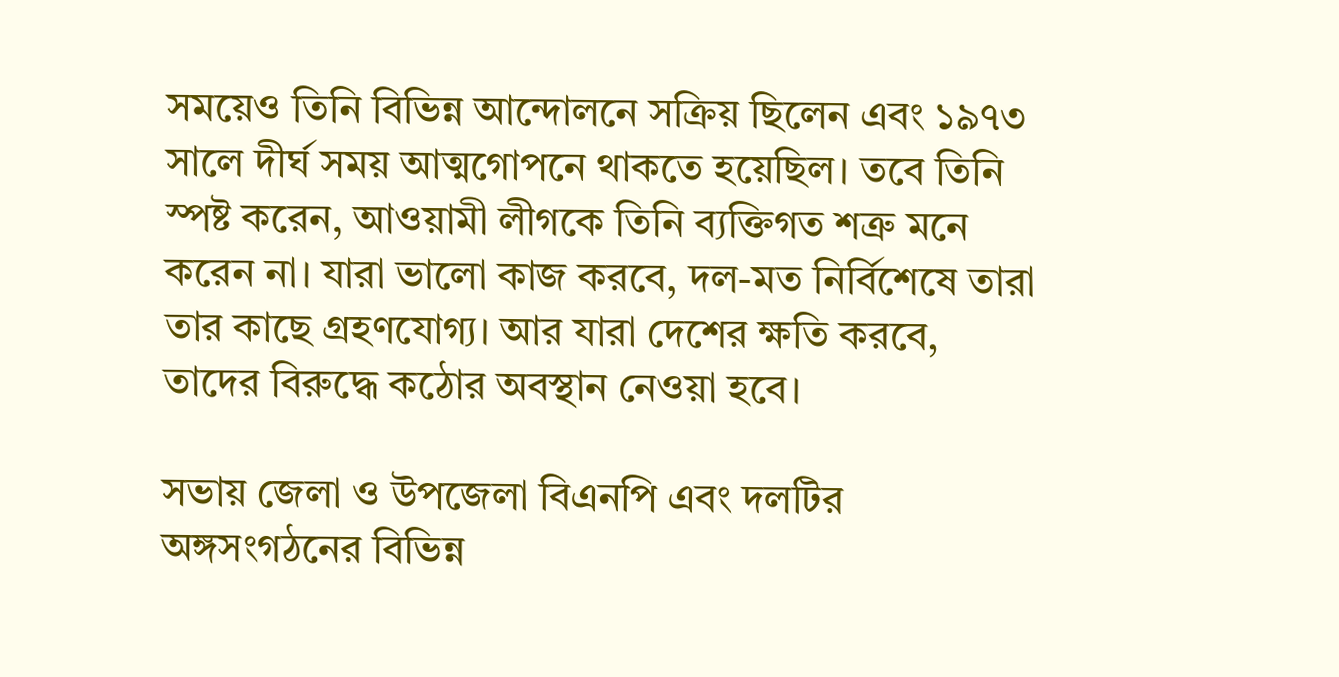সময়েও তিনি বিভিন্ন আন্দোলনে সক্রিয় ছিলেন এবং ১৯৭৩ সালে দীর্ঘ সময় আত্মগোপনে থাকতে হয়েছিল। তবে তিনি স্পষ্ট করেন, আওয়ামী লীগকে তিনি ব্যক্তিগত শত্রু মনে করেন না। যারা ভালো কাজ করবে, দল-মত নির্বিশেষে তারা তার কাছে গ্রহণযোগ্য। আর যারা দেশের ক্ষতি করবে, তাদের বিরুদ্ধে কঠোর অবস্থান নেওয়া হবে।

সভায় জেলা ও উপজেলা বিএনপি এবং দলটির অঙ্গসংগঠনের বিভিন্ন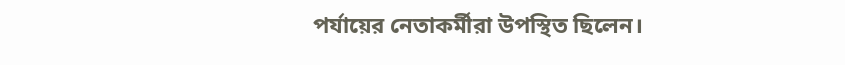পর্যায়ের নেতাকর্মীরা উপস্থিত ছিলেন।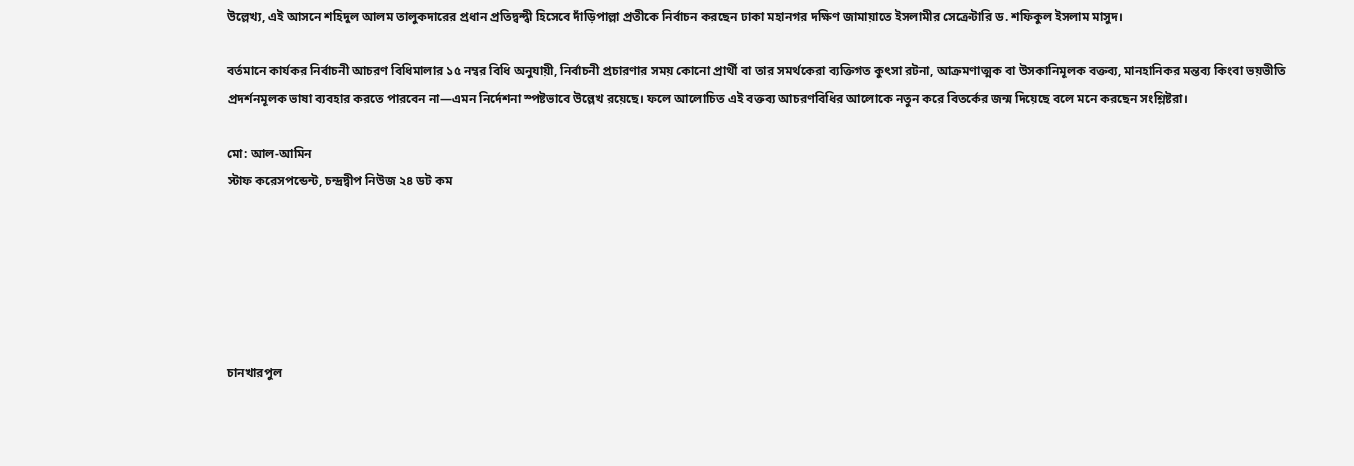উল্লেখ্য, এই আসনে শহিদুল আলম তালুকদারের প্রধান প্রতিদ্বন্দ্বী হিসেবে দাঁড়িপাল্লা প্রতীকে নির্বাচন করছেন ঢাকা মহানগর দক্ষিণ জামায়াতে ইসলামীর সেক্রেটারি ড. শফিকুল ইসলাম মাসুদ।

বর্তমানে কার্যকর নির্বাচনী আচরণ বিধিমালার ১৫ নম্বর বিধি অনুযায়ী, নির্বাচনী প্রচারণার সময় কোনো প্রার্থী বা তার সমর্থকেরা ব্যক্তিগত কুৎসা রটনা, আক্রমণাত্মক বা উসকানিমূলক বক্তব্য, মানহানিকর মন্তব্য কিংবা ভয়ভীতি প্রদর্শনমূলক ভাষা ব্যবহার করতে পারবেন না—এমন নির্দেশনা স্পষ্টভাবে উল্লেখ রয়েছে। ফলে আলোচিত এই বক্তব্য আচরণবিধির আলোকে নতুন করে বিতর্কের জন্ম দিয়েছে বলে মনে করছেন সংশ্লিষ্টরা।

মো: আল-আমিন
স্টাফ করেসপন্ডেন্ট, চন্দ্রদ্বীপ নিউজ ২৪ ডট কম






চানখারপুল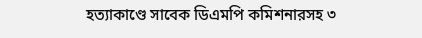হত্যাকাণ্ডে সাবেক ডিএমপি কমিশনারসহ ৩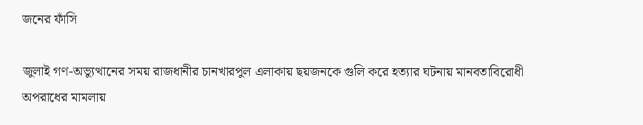জনের ফাঁসি

জুলাই গণ-অভ্যুত্থানের সময় রাজধানীর চানখারপুল এলাকায় ছয়জনকে গুলি করে হত্যার ঘটনায় মানবতাবিরোধী অপরাধের মামলায়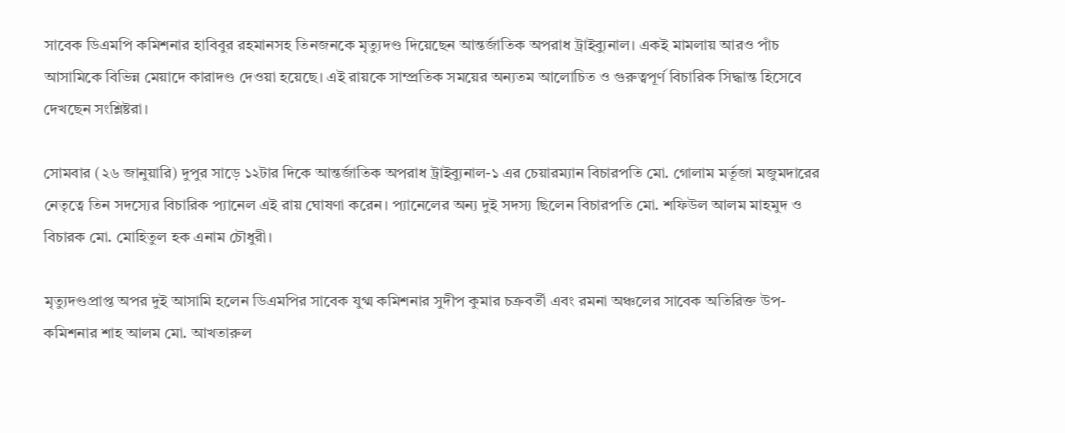সাবেক ডিএমপি কমিশনার হাবিবুর রহমানসহ তিনজনকে মৃত্যুদণ্ড দিয়েছেন আন্তর্জাতিক অপরাধ ট্রাইব্যুনাল। একই মামলায় আরও পাঁচ আসামিকে বিভিন্ন মেয়াদে কারাদণ্ড দেওয়া হয়েছে। এই রায়কে সাম্প্রতিক সময়ের অন্যতম আলোচিত ও গুরুত্বপূর্ণ বিচারিক সিদ্ধান্ত হিসেবে দেখছেন সংশ্লিষ্টরা।

সোমবার (২৬ জানুয়ারি) দুপুর সাড়ে ১২টার দিকে আন্তর্জাতিক অপরাধ ট্রাইব্যুনাল-১ এর চেয়ারম্যান বিচারপতি মো. গোলাম মর্তূজা মজুমদারের নেতৃত্বে তিন সদস্যের বিচারিক প্যানেল এই রায় ঘোষণা করেন। প্যানেলের অন্য দুই সদস্য ছিলেন বিচারপতি মো. শফিউল আলম মাহমুদ ও বিচারক মো. মোহিতুল হক এনাম চৌধুরী।

মৃত্যুদণ্ডপ্রাপ্ত অপর দুই আসামি হলেন ডিএমপির সাবেক যুগ্ম কমিশনার সুদীপ কুমার চক্রবর্তী এবং রমনা অঞ্চলের সাবেক অতিরিক্ত উপ-কমিশনার শাহ আলম মো. আখতারুল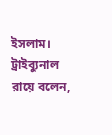ইসলাম। ট্রাইব্যুনাল রায়ে বলেন,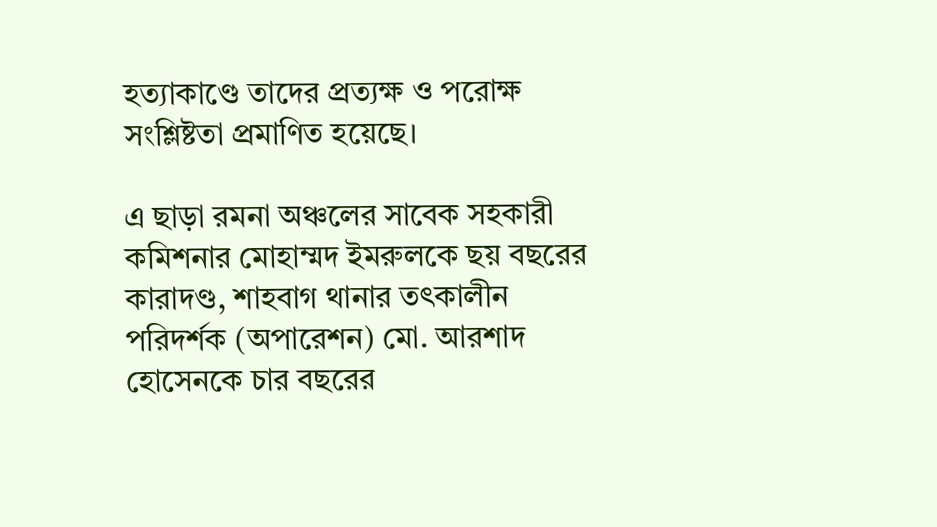হত্যাকাণ্ডে তাদের প্রত্যক্ষ ও পরোক্ষ সংশ্লিষ্টতা প্রমাণিত হয়েছে।

এ ছাড়া রমনা অঞ্চলের সাবেক সহকারী কমিশনার মোহাম্মদ ইমরুলকে ছয় বছরের কারাদণ্ড, শাহবাগ থানার তৎকালীন পরিদর্শক (অপারেশন) মো. আরশাদ হোসেনকে চার বছরের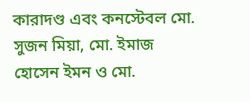কারাদণ্ড এবং কনস্টেবল মো. সুজন মিয়া, মো. ইমাজ হোসেন ইমন ও মো.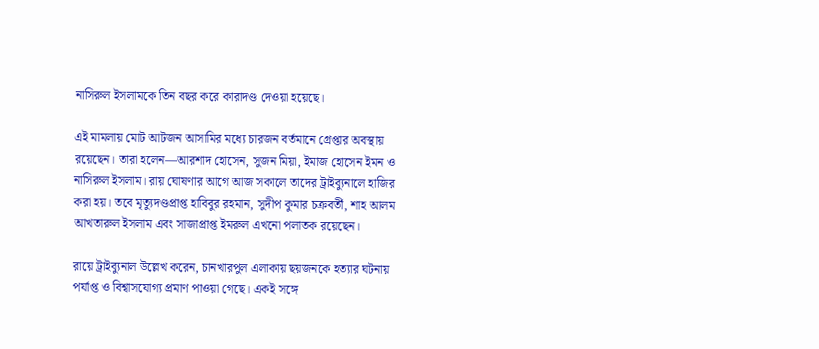নাসিরুল ইসলামকে তিন বছর করে কারাদণ্ড দেওয়া হয়েছে।

এই মামলায় মোট আটজন আসামির মধ্যে চারজন বর্তমানে গ্রেপ্তার অবস্থায় রয়েছেন। তারা হলেন—আরশাদ হোসেন, সুজন মিয়া, ইমাজ হোসেন ইমন ও নাসিরুল ইসলাম। রায় ঘোষণার আগে আজ সকালে তাদের ট্রাইব্যুনালে হাজির করা হয়। তবে মৃত্যুদণ্ডপ্রাপ্ত হাবিবুর রহমান, সুদীপ কুমার চক্রবর্তী, শাহ আলম আখতারুল ইসলাম এবং সাজাপ্রাপ্ত ইমরুল এখনো পলাতক রয়েছেন।

রায়ে ট্রাইব্যুনাল উল্লেখ করেন, চানখারপুল এলাকায় ছয়জনকে হত্যার ঘটনায় পর্যাপ্ত ও বিশ্বাসযোগ্য প্রমাণ পাওয়া গেছে। একই সঙ্গে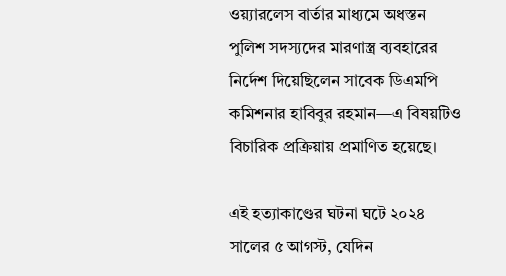ওয়্যারলেস বার্তার মাধ্যমে অধস্তন পুলিশ সদস্যদের মারণাস্ত্র ব্যবহারের নির্দেশ দিয়েছিলেন সাবেক ডিএমপি কমিশনার হাবিবুর রহমান—এ বিষয়টিও বিচারিক প্রক্রিয়ায় প্রমাণিত হয়েছে।

এই হত্যাকাণ্ডের ঘটনা ঘটে ২০২৪ সালের ৫ আগস্ট, যেদিন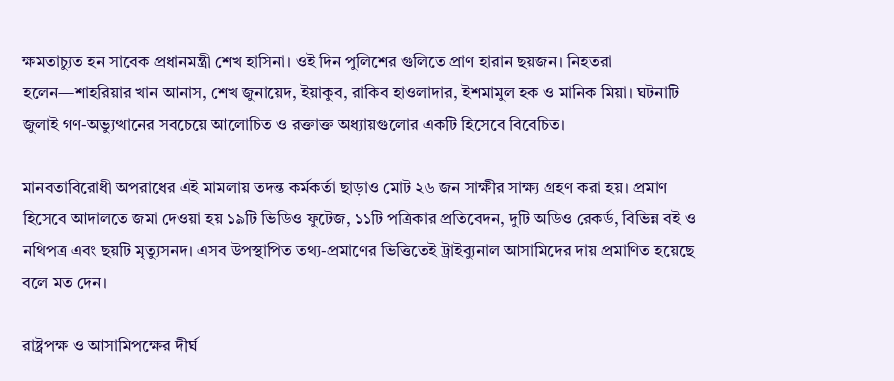ক্ষমতাচ্যুত হন সাবেক প্রধানমন্ত্রী শেখ হাসিনা। ওই দিন পুলিশের গুলিতে প্রাণ হারান ছয়জন। নিহতরা হলেন—শাহরিয়ার খান আনাস, শেখ জুনায়েদ, ইয়াকুব, রাকিব হাওলাদার, ইশমামুল হক ও মানিক মিয়া। ঘটনাটি জুলাই গণ-অভ্যুত্থানের সবচেয়ে আলোচিত ও রক্তাক্ত অধ্যায়গুলোর একটি হিসেবে বিবেচিত।

মানবতাবিরোধী অপরাধের এই মামলায় তদন্ত কর্মকর্তা ছাড়াও মোট ২৬ জন সাক্ষীর সাক্ষ্য গ্রহণ করা হয়। প্রমাণ হিসেবে আদালতে জমা দেওয়া হয় ১৯টি ভিডিও ফুটেজ, ১১টি পত্রিকার প্রতিবেদন, দুটি অডিও রেকর্ড, বিভিন্ন বই ও নথিপত্র এবং ছয়টি মৃত্যুসনদ। এসব উপস্থাপিত তথ্য-প্রমাণের ভিত্তিতেই ট্রাইব্যুনাল আসামিদের দায় প্রমাণিত হয়েছে বলে মত দেন।

রাষ্ট্রপক্ষ ও আসামিপক্ষের দীর্ঘ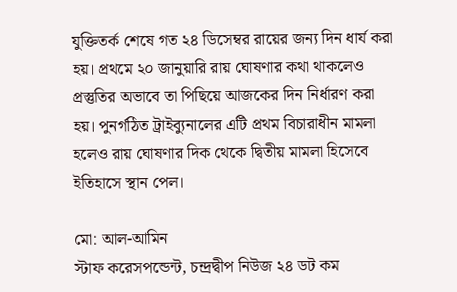যুক্তিতর্ক শেষে গত ২৪ ডিসেম্বর রায়ের জন্য দিন ধার্য করা হয়। প্রথমে ২০ জানুয়ারি রায় ঘোষণার কথা থাকলেও প্রস্তুতির অভাবে তা পিছিয়ে আজকের দিন নির্ধারণ করা হয়। পুনর্গঠিত ট্রাইব্যুনালের এটি প্রথম বিচারাধীন মামলা হলেও রায় ঘোষণার দিক থেকে দ্বিতীয় মামলা হিসেবে ইতিহাসে স্থান পেল।

মো: আল-আমিন
স্টাফ করেসপন্ডেন্ট, চন্দ্রদ্বীপ নিউজ ২৪ ডট কম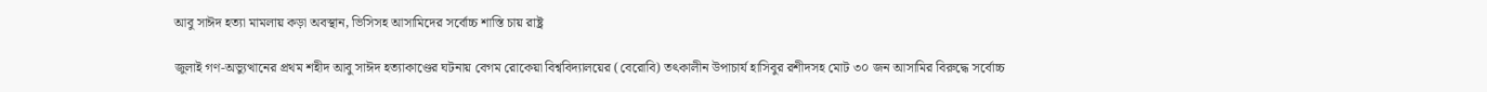আবু সাঈদ হত্যা মামলায় কড়া অবস্থান, ভিসিসহ আসামিদের সর্বোচ্চ শাস্তি চায় রাষ্ট্র

জুলাই গণ-অভ্যুত্থানের প্রথম শহীদ আবু সাঈদ হত্যাকাণ্ডের ঘটনায় বেগম রোকেয়া বিশ্ববিদ্যালয়ের (বেরোবি) তৎকালীন উপাচার্য হাসিবুর রশীদসহ মোট ৩০ জন আসামির বিরুদ্ধে সর্বোচ্চ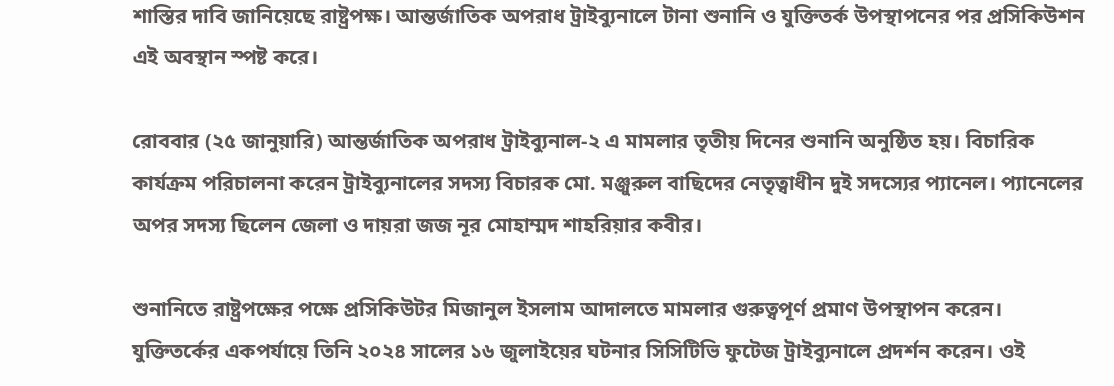শাস্তির দাবি জানিয়েছে রাষ্ট্রপক্ষ। আন্তর্জাতিক অপরাধ ট্রাইব্যুনালে টানা শুনানি ও যুক্তিতর্ক উপস্থাপনের পর প্রসিকিউশন এই অবস্থান স্পষ্ট করে।

রোববার (২৫ জানুয়ারি) আন্তর্জাতিক অপরাধ ট্রাইব্যুনাল-২ এ মামলার তৃতীয় দিনের শুনানি অনুষ্ঠিত হয়। বিচারিক কার্যক্রম পরিচালনা করেন ট্রাইব্যুনালের সদস্য বিচারক মো. মঞ্জুরুল বাছিদের নেতৃত্বাধীন দুই সদস্যের প্যানেল। প্যানেলের অপর সদস্য ছিলেন জেলা ও দায়রা জজ নূর মোহাম্মদ শাহরিয়ার কবীর।

শুনানিতে রাষ্ট্রপক্ষের পক্ষে প্রসিকিউটর মিজানুল ইসলাম আদালতে মামলার গুরুত্বপূর্ণ প্রমাণ উপস্থাপন করেন। যুক্তিতর্কের একপর্যায়ে তিনি ২০২৪ সালের ১৬ জুলাইয়ের ঘটনার সিসিটিভি ফুটেজ ট্রাইব্যুনালে প্রদর্শন করেন। ওই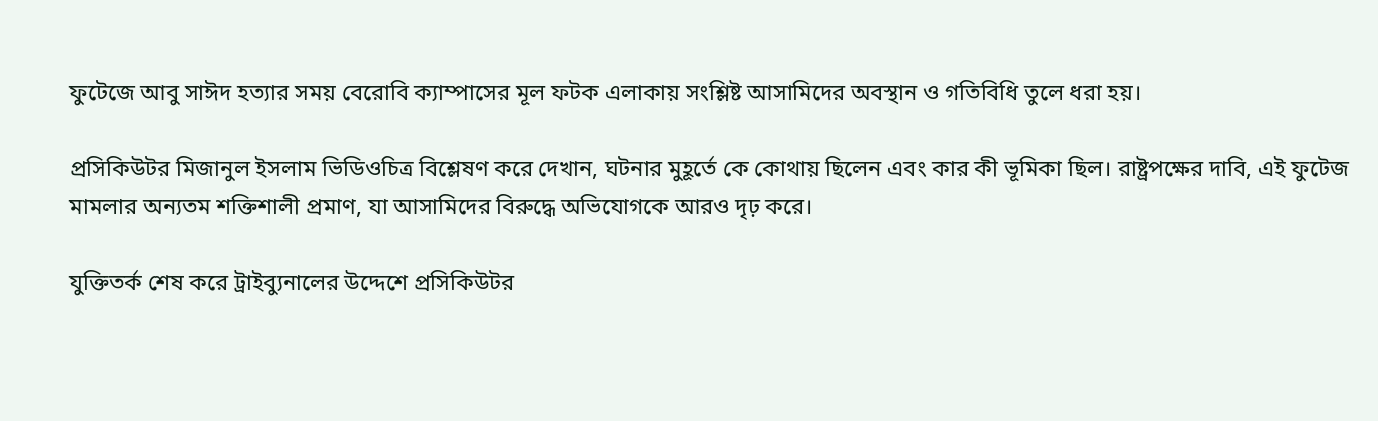ফুটেজে আবু সাঈদ হত্যার সময় বেরোবি ক্যাম্পাসের মূল ফটক এলাকায় সংশ্লিষ্ট আসামিদের অবস্থান ও গতিবিধি তুলে ধরা হয়।

প্রসিকিউটর মিজানুল ইসলাম ভিডিওচিত্র বিশ্লেষণ করে দেখান, ঘটনার মুহূর্তে কে কোথায় ছিলেন এবং কার কী ভূমিকা ছিল। রাষ্ট্রপক্ষের দাবি, এই ফুটেজ মামলার অন্যতম শক্তিশালী প্রমাণ, যা আসামিদের বিরুদ্ধে অভিযোগকে আরও দৃঢ় করে।

যুক্তিতর্ক শেষ করে ট্রাইব্যুনালের উদ্দেশে প্রসিকিউটর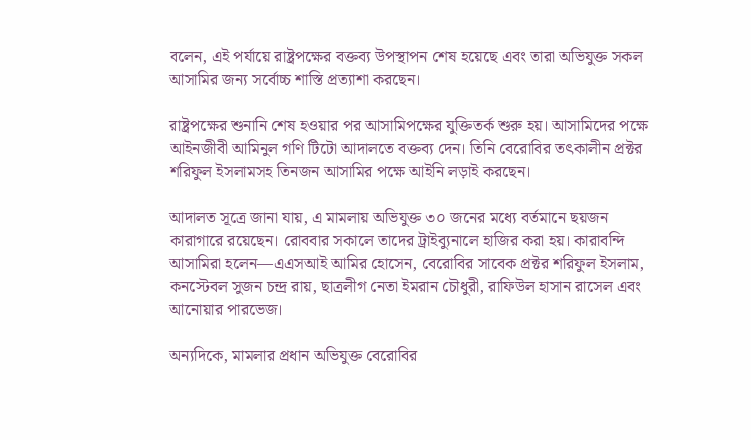বলেন, এই পর্যায়ে রাষ্ট্রপক্ষের বক্তব্য উপস্থাপন শেষ হয়েছে এবং তারা অভিযুক্ত সকল আসামির জন্য সর্বোচ্চ শাস্তি প্রত্যাশা করছেন।

রাষ্ট্রপক্ষের শুনানি শেষ হওয়ার পর আসামিপক্ষের যুক্তিতর্ক শুরু হয়। আসামিদের পক্ষে আইনজীবী আমিনুল গণি টিটো আদালতে বক্তব্য দেন। তিনি বেরোবির তৎকালীন প্রক্টর শরিফুল ইসলামসহ তিনজন আসামির পক্ষে আইনি লড়াই করছেন।

আদালত সূত্রে জানা যায়, এ মামলায় অভিযুক্ত ৩০ জনের মধ্যে বর্তমানে ছয়জন কারাগারে রয়েছেন। রোববার সকালে তাদের ট্রাইব্যুনালে হাজির করা হয়। কারাবন্দি আসামিরা হলেন—এএসআই আমির হোসেন, বেরোবির সাবেক প্রক্টর শরিফুল ইসলাম, কনস্টেবল সুজন চন্দ্র রায়, ছাত্রলীগ নেতা ইমরান চৌধুরী, রাফিউল হাসান রাসেল এবং আনোয়ার পারভেজ।

অন্যদিকে, মামলার প্রধান অভিযুক্ত বেরোবির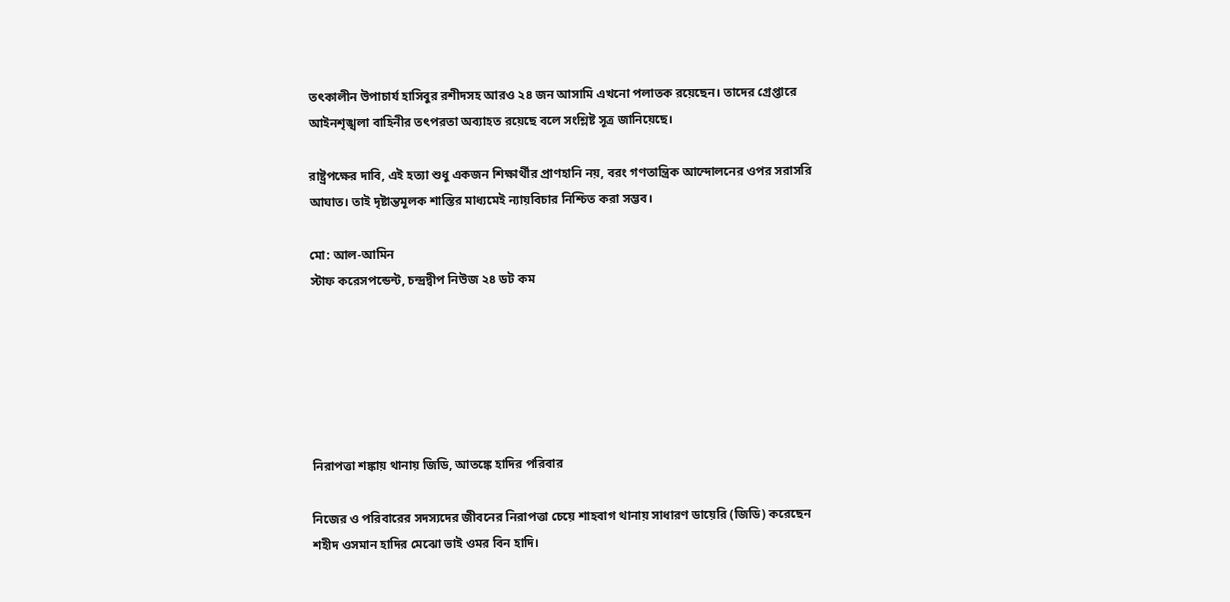তৎকালীন উপাচার্য হাসিবুর রশীদসহ আরও ২৪ জন আসামি এখনো পলাতক রয়েছেন। তাদের গ্রেপ্তারে আইনশৃঙ্খলা বাহিনীর তৎপরতা অব্যাহত রয়েছে বলে সংশ্লিষ্ট সূত্র জানিয়েছে।

রাষ্ট্রপক্ষের দাবি, এই হত্যা শুধু একজন শিক্ষার্থীর প্রাণহানি নয়, বরং গণতান্ত্রিক আন্দোলনের ওপর সরাসরি আঘাত। তাই দৃষ্টান্তমূলক শাস্তির মাধ্যমেই ন্যায়বিচার নিশ্চিত করা সম্ভব।

মো: আল-আমিন
স্টাফ করেসপন্ডেন্ট, চন্দ্রদ্বীপ নিউজ ২৪ ডট কম






নিরাপত্তা শঙ্কায় থানায় জিডি, আতঙ্কে হাদির পরিবার

নিজের ও পরিবারের সদস্যদের জীবনের নিরাপত্তা চেয়ে শাহবাগ থানায় সাধারণ ডায়েরি (জিডি) করেছেন শহীদ ওসমান হাদির মেঝো ভাই ওমর বিন হাদি।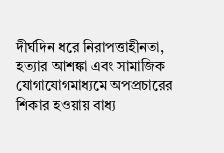দীর্ঘদিন ধরে নিরাপত্তাহীনতা, হত্যার আশঙ্কা এবং সামাজিক যোগাযোগমাধ্যমে অপপ্রচারের শিকার হওয়ায় বাধ্য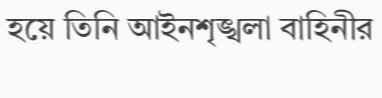হয়ে তিনি আইনশৃঙ্খলা বাহিনীর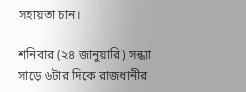সহায়তা চান।

শনিবার (২৪ জানুয়ারি) সন্ধ্যা সাড়ে ৬টার দিকে রাজধানীর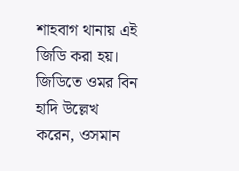শাহবাগ থানায় এই জিডি করা হয়। জিডিতে ওমর বিন হাদি উল্লেখ করেন, ওসমান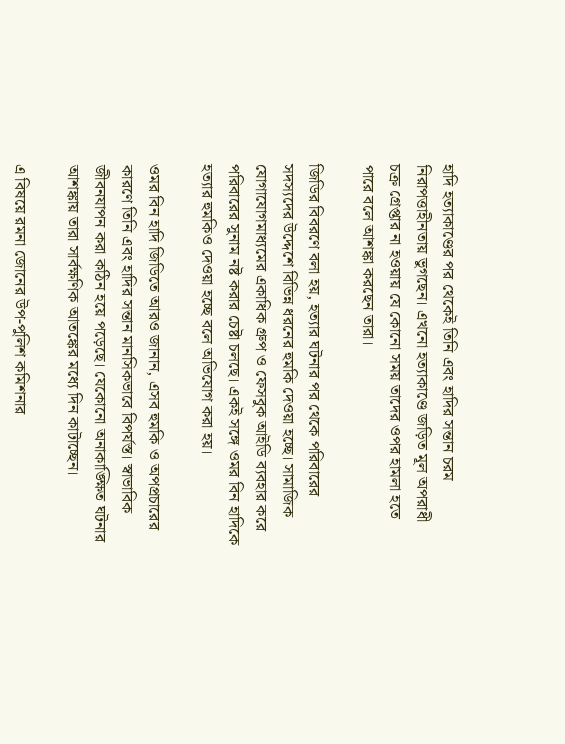হাদি হত্যাকাণ্ডের পর থেকেই তিনি এবং হাদির সন্তান চরম নিরাপত্তাহীনতায় ভুগছেন। এখনো হত্যাকাণ্ডে জড়িত মূল অপরাধী চক্র গ্রেপ্তার না হওয়ায় যে কোনো সময় তাদের ওপর হামলা হতে পারে বলে আশঙ্কা করছেন তারা।

জিডির বিবরণে বলা হয়, হত্যার ঘটনার পর থেকে পরিবারের সদস্যদের উদ্দেশে বিভিন্ন ধরনের হুমকি দেওয়া হচ্ছে। সামাজিক যোগাযোগমাধ্যমের একাধিক গ্রুপ ও ফেসবুক আইডি ব্যবহার করে পরিবারের সুনাম নষ্ট করার চেষ্টা চলছে। একই সঙ্গে ওমর বিন হাদিকে হত্যার হুমকিও দেওয়া হচ্ছে বলে অভিযোগ করা হয়।

ওমর বিন হাদি জিডিতে আরও জানান, এসব হুমকি ও অপপ্রচারের কারণে তিনি এবং হাদির সন্তান মানসিকভাবে বিপর্যস্ত। স্বাভাবিক জীবনযাপন করা কঠিন হয়ে পড়েছে। যেকোনো অনাকাঙ্ক্ষিত ঘটনার আশঙ্কায় তারা সার্বক্ষণিক আতঙ্কের মধ্যে দিন কাটাচ্ছেন।

এ বিষয়ে রমনা জোনের উপ-পুলিশ কমিশনার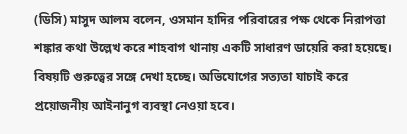(ডিসি) মাসুদ আলম বলেন, ওসমান হাদির পরিবারের পক্ষ থেকে নিরাপত্তা শঙ্কার কথা উল্লেখ করে শাহবাগ থানায় একটি সাধারণ ডায়েরি করা হয়েছে। বিষয়টি গুরুত্বের সঙ্গে দেখা হচ্ছে। অভিযোগের সত্যতা যাচাই করে প্রয়োজনীয় আইনানুগ ব্যবস্থা নেওয়া হবে।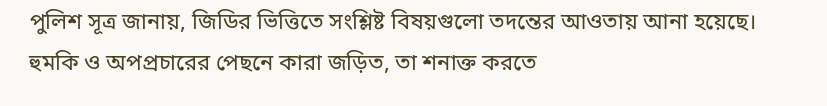পুলিশ সূত্র জানায়, জিডির ভিত্তিতে সংশ্লিষ্ট বিষয়গুলো তদন্তের আওতায় আনা হয়েছে। হুমকি ও অপপ্রচারের পেছনে কারা জড়িত, তা শনাক্ত করতে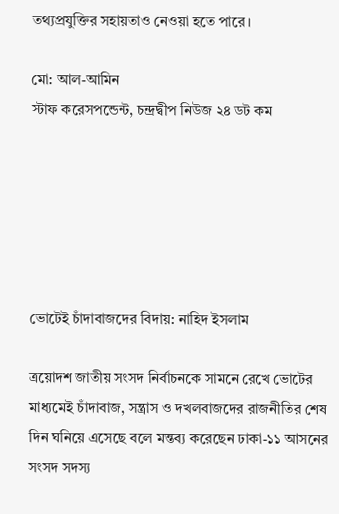তথ্যপ্রযুক্তির সহায়তাও নেওয়া হতে পারে।

মো: আল-আমিন
স্টাফ করেসপন্ডেন্ট, চন্দ্রদ্বীপ নিউজ ২৪ ডট কম






ভোটেই চাঁদাবাজদের বিদায়: নাহিদ ইসলাম

ত্রয়োদশ জাতীয় সংসদ নির্বাচনকে সামনে রেখে ভোটের মাধ্যমেই চাঁদাবাজ, সন্ত্রাস ও দখলবাজদের রাজনীতির শেষ দিন ঘনিয়ে এসেছে বলে মন্তব্য করেছেন ঢাকা-১১ আসনের সংসদ সদস্য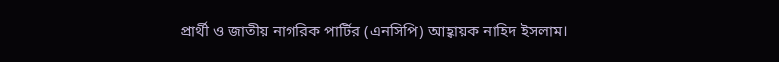প্রার্থী ও জাতীয় নাগরিক পার্টির (এনসিপি) আহ্বায়ক নাহিদ ইসলাম।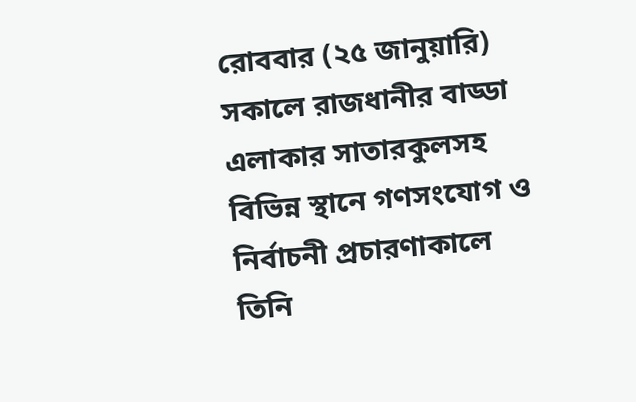রোববার (২৫ জানুয়ারি) সকালে রাজধানীর বাড্ডা এলাকার সাতারকুলসহ বিভিন্ন স্থানে গণসংযোগ ও নির্বাচনী প্রচারণাকালে তিনি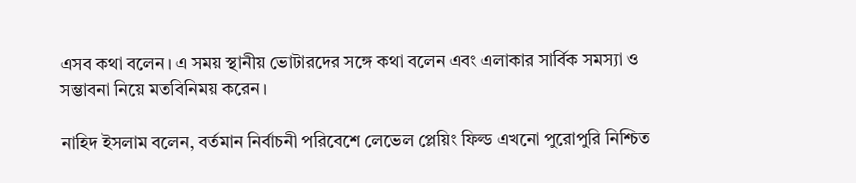এসব কথা বলেন। এ সময় স্থানীয় ভোটারদের সঙ্গে কথা বলেন এবং এলাকার সার্বিক সমস্যা ও সম্ভাবনা নিয়ে মতবিনিময় করেন।

নাহিদ ইসলাম বলেন, বর্তমান নির্বাচনী পরিবেশে লেভেল প্লেয়িং ফিল্ড এখনো পুরোপুরি নিশ্চিত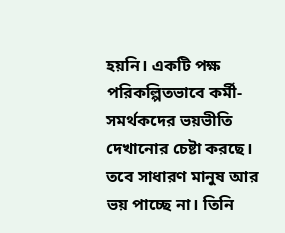হয়নি। একটি পক্ষ পরিকল্পিতভাবে কর্মী-সমর্থকদের ভয়ভীতি দেখানোর চেষ্টা করছে। তবে সাধারণ মানুষ আর ভয় পাচ্ছে না। তিনি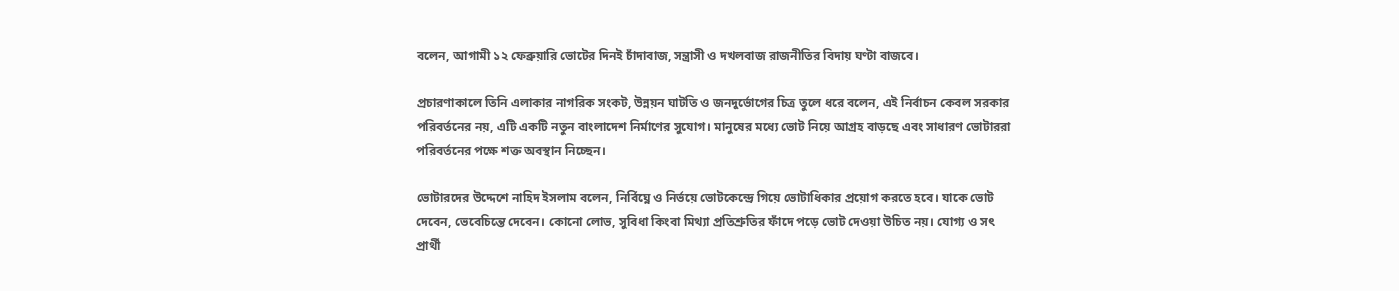বলেন, আগামী ১২ ফেব্রুয়ারি ভোটের দিনই চাঁদাবাজ, সন্ত্রাসী ও দখলবাজ রাজনীতির বিদায় ঘণ্টা বাজবে।

প্রচারণাকালে তিনি এলাকার নাগরিক সংকট, উন্নয়ন ঘাটতি ও জনদুর্ভোগের চিত্র তুলে ধরে বলেন, এই নির্বাচন কেবল সরকার পরিবর্তনের নয়, এটি একটি নতুন বাংলাদেশ নির্মাণের সুযোগ। মানুষের মধ্যে ভোট নিয়ে আগ্রহ বাড়ছে এবং সাধারণ ভোটাররা পরিবর্তনের পক্ষে শক্ত অবস্থান নিচ্ছেন।

ভোটারদের উদ্দেশে নাহিদ ইসলাম বলেন, নির্বিঘ্নে ও নির্ভয়ে ভোটকেন্দ্রে গিয়ে ভোটাধিকার প্রয়োগ করতে হবে। যাকে ভোট দেবেন, ভেবেচিন্তে দেবেন। কোনো লোভ, সুবিধা কিংবা মিথ্যা প্রতিশ্রুতির ফাঁদে পড়ে ভোট দেওয়া উচিত নয়। যোগ্য ও সৎ প্রার্থী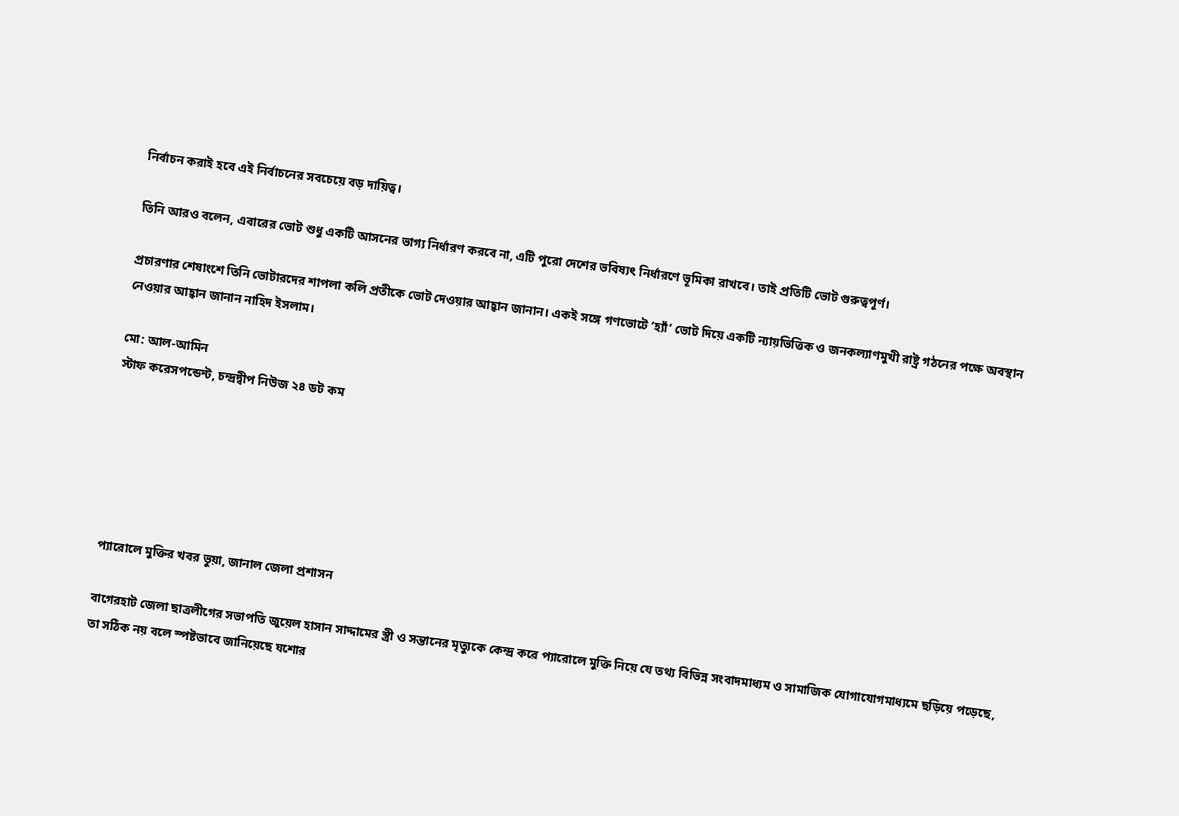নির্বাচন করাই হবে এই নির্বাচনের সবচেয়ে বড় দায়িত্ব।

তিনি আরও বলেন, এবারের ভোট শুধু একটি আসনের ভাগ্য নির্ধারণ করবে না, এটি পুরো দেশের ভবিষ্যৎ নির্ধারণে ভূমিকা রাখবে। তাই প্রতিটি ভোট গুরুত্বপূর্ণ।

প্রচারণার শেষাংশে তিনি ভোটারদের শাপলা কলি প্রতীকে ভোট দেওয়ার আহ্বান জানান। একই সঙ্গে গণভোটে ‘হ্যাঁ’ ভোট দিয়ে একটি ন্যায়ভিত্তিক ও জনকল্যাণমুখী রাষ্ট্র গঠনের পক্ষে অবস্থান নেওয়ার আহ্বান জানান নাহিদ ইসলাম।

মো: আল-আমিন
স্টাফ করেসপন্ডেন্ট, চন্দ্রদ্বীপ নিউজ ২৪ ডট কম






প্যারোলে মুক্তির খবর ভুয়া, জানাল জেলা প্রশাসন

বাগেরহাট জেলা ছাত্রলীগের সভাপতি জুয়েল হাসান সাদ্দামের স্ত্রী ও সন্তানের মৃত্যুকে কেন্দ্র করে প্যারোলে মুক্তি নিয়ে যে তথ্য বিভিন্ন সংবাদমাধ্যম ও সামাজিক যোগাযোগমাধ্যমে ছড়িয়ে পড়েছে, তা সঠিক নয় বলে স্পষ্টভাবে জানিয়েছে যশোর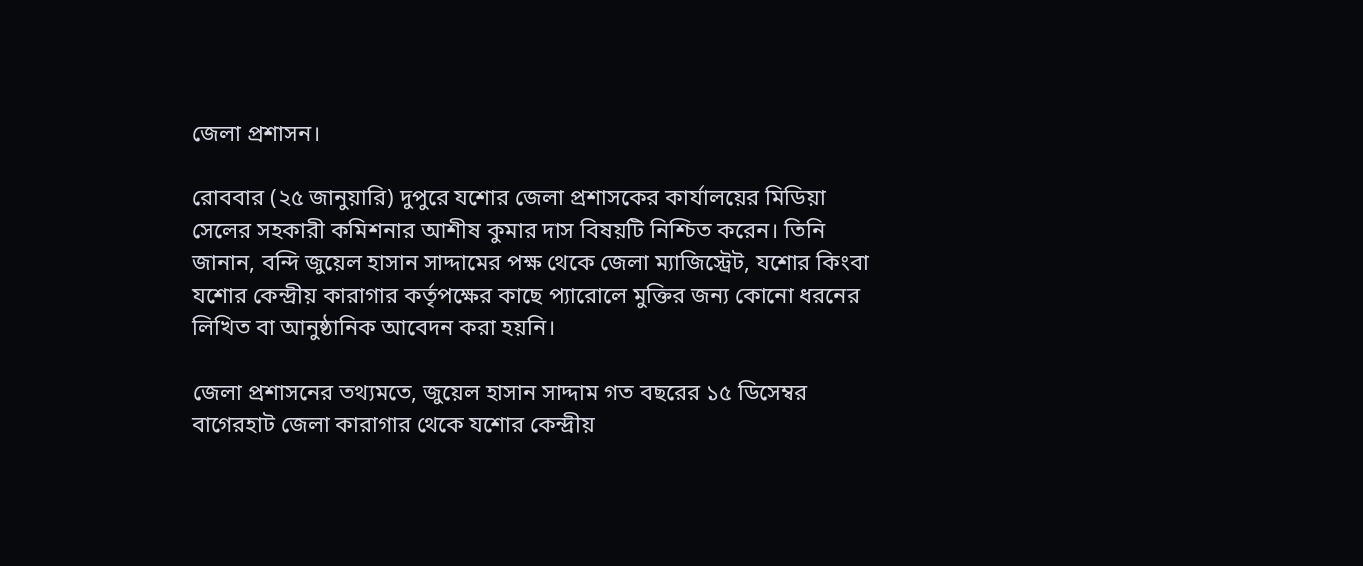জেলা প্রশাসন।

রোববার (২৫ জানুয়ারি) দুপুরে যশোর জেলা প্রশাসকের কার্যালয়ের মিডিয়া সেলের সহকারী কমিশনার আশীষ কুমার দাস বিষয়টি নিশ্চিত করেন। তিনি জানান, বন্দি জুয়েল হাসান সাদ্দামের পক্ষ থেকে জেলা ম্যাজিস্ট্রেট, যশোর কিংবা যশোর কেন্দ্রীয় কারাগার কর্তৃপক্ষের কাছে প্যারোলে মুক্তির জন্য কোনো ধরনের লিখিত বা আনুষ্ঠানিক আবেদন করা হয়নি।

জেলা প্রশাসনের তথ্যমতে, জুয়েল হাসান সাদ্দাম গত বছরের ১৫ ডিসেম্বর বাগেরহাট জেলা কারাগার থেকে যশোর কেন্দ্রীয়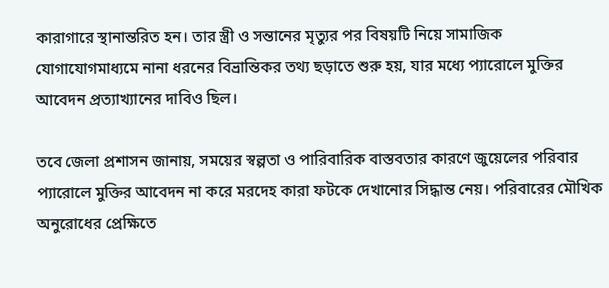কারাগারে স্থানান্তরিত হন। তার স্ত্রী ও সন্তানের মৃত্যুর পর বিষয়টি নিয়ে সামাজিক যোগাযোগমাধ্যমে নানা ধরনের বিভ্রান্তিকর তথ্য ছড়াতে শুরু হয়, যার মধ্যে প্যারোলে মুক্তির আবেদন প্রত্যাখ্যানের দাবিও ছিল।

তবে জেলা প্রশাসন জানায়, সময়ের স্বল্পতা ও পারিবারিক বাস্তবতার কারণে জুয়েলের পরিবার প্যারোলে মুক্তির আবেদন না করে মরদেহ কারা ফটকে দেখানোর সিদ্ধান্ত নেয়। পরিবারের মৌখিক অনুরোধের প্রেক্ষিতে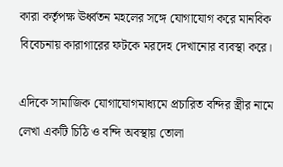কারা কর্তৃপক্ষ ঊর্ধ্বতন মহলের সঙ্গে যোগাযোগ করে মানবিক বিবেচনায় কারাগারের ফটকে মরদেহ দেখানোর ব্যবস্থা করে।

এদিকে সামাজিক যোগাযোগমাধ্যমে প্রচারিত বন্দির স্ত্রীর নামে লেখা একটি চিঠি ও বন্দি অবস্থায় তোলা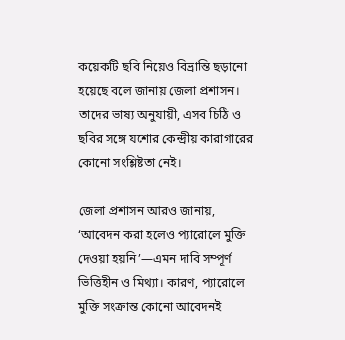কয়েকটি ছবি নিয়েও বিভ্রান্তি ছড়ানো হয়েছে বলে জানায় জেলা প্রশাসন। তাদের ভাষ্য অনুযায়ী, এসব চিঠি ও ছবির সঙ্গে যশোর কেন্দ্রীয় কারাগারের কোনো সংশ্লিষ্টতা নেই।

জেলা প্রশাসন আরও জানায়, ‘আবেদন করা হলেও প্যারোলে মুক্তি দেওয়া হয়নি’—এমন দাবি সম্পূর্ণ ভিত্তিহীন ও মিথ্যা। কারণ, প্যারোলে মুক্তি সংক্রান্ত কোনো আবেদনই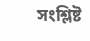সংশ্লিষ্ট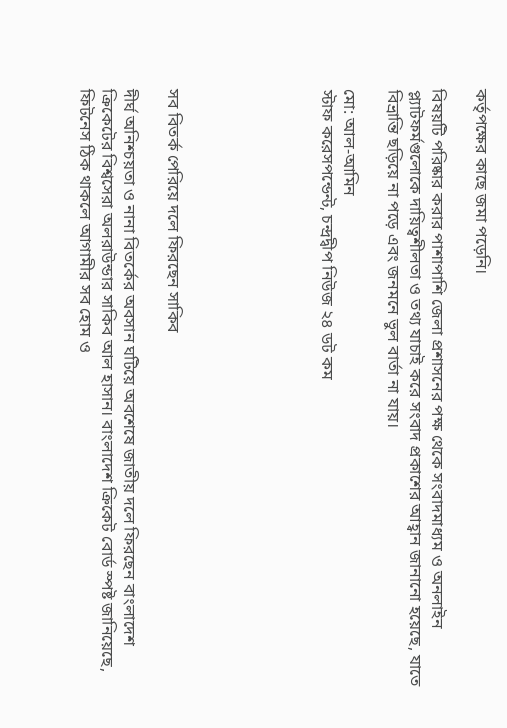কর্তৃপক্ষের কাছে জমা পড়েনি।

বিষয়টি পরিষ্কার করার পাশাপাশি জেলা প্রশাসনের পক্ষ থেকে সংবাদমাধ্যম ও অনলাইন প্ল্যাটফর্মগুলোকে দায়িত্বশীলতা ও তথ্য যাচাই করে সংবাদ প্রকাশের আহ্বান জানানো হয়েছে, যাতে বিভ্রান্তি ছড়িয়ে না পড়ে এবং জনমনে ভুল বার্তা না যায়।

মো: আল-আমিন
স্টাফ করেসপন্ডেন্ট, চন্দ্রদ্বীপ নিউজ ২৪ ডট কম






সব বিতর্ক পেরিয়ে দলে ফিরছেন সাকিব

দীর্ঘ অনিশ্চয়তা ও নানা বিতর্কের অবসান ঘটিয়ে অবশেষে জাতীয় দলে ফিরছেন বাংলাদেশ ক্রিকেটের বিশ্বসেরা অলরাউন্ডার সাকিব আল হাসান। বাংলাদেশ ক্রিকেট বোর্ড স্পষ্ট জানিয়েছে, ফিটনেস ঠিক থাকলে আগামীর সব হোম ও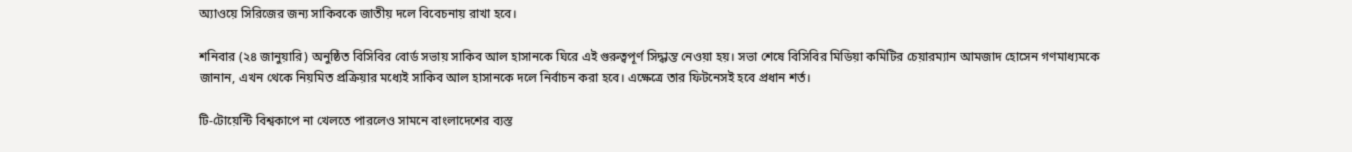অ্যাওয়ে সিরিজের জন্য সাকিবকে জাতীয় দলে বিবেচনায় রাখা হবে।

শনিবার (২৪ জানুয়ারি) অনুষ্ঠিত বিসিবির বোর্ড সভায় সাকিব আল হাসানকে ঘিরে এই গুরুত্বপূর্ণ সিদ্ধান্ত নেওয়া হয়। সভা শেষে বিসিবির মিডিয়া কমিটির চেয়ারম্যান আমজাদ হোসেন গণমাধ্যমকে জানান, এখন থেকে নিয়মিত প্রক্রিয়ার মধ্যেই সাকিব আল হাসানকে দলে নির্বাচন করা হবে। এক্ষেত্রে তার ফিটনেসই হবে প্রধান শর্ত।

টি-টোয়েন্টি বিশ্বকাপে না খেলতে পারলেও সামনে বাংলাদেশের ব্যস্ত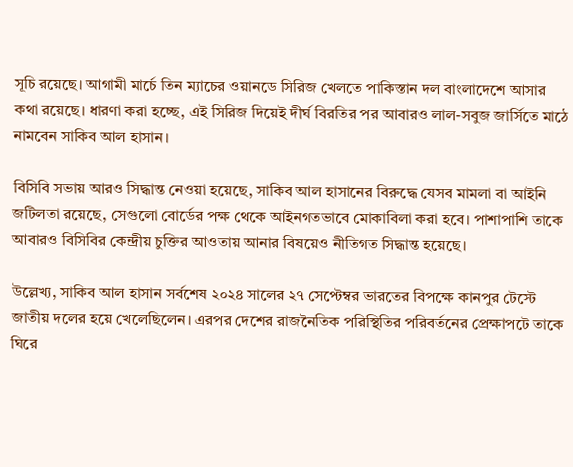সূচি রয়েছে। আগামী মার্চে তিন ম্যাচের ওয়ানডে সিরিজ খেলতে পাকিস্তান দল বাংলাদেশে আসার কথা রয়েছে। ধারণা করা হচ্ছে, এই সিরিজ দিয়েই দীর্ঘ বিরতির পর আবারও লাল-সবুজ জার্সিতে মাঠে নামবেন সাকিব আল হাসান।

বিসিবি সভায় আরও সিদ্ধান্ত নেওয়া হয়েছে, সাকিব আল হাসানের বিরুদ্ধে যেসব মামলা বা আইনি জটিলতা রয়েছে, সেগুলো বোর্ডের পক্ষ থেকে আইনগতভাবে মোকাবিলা করা হবে। পাশাপাশি তাকে আবারও বিসিবির কেন্দ্রীয় চুক্তির আওতায় আনার বিষয়েও নীতিগত সিদ্ধান্ত হয়েছে।

উল্লেখ্য, সাকিব আল হাসান সর্বশেষ ২০২৪ সালের ২৭ সেপ্টেম্বর ভারতের বিপক্ষে কানপুর টেস্টে জাতীয় দলের হয়ে খেলেছিলেন। এরপর দেশের রাজনৈতিক পরিস্থিতির পরিবর্তনের প্রেক্ষাপটে তাকে ঘিরে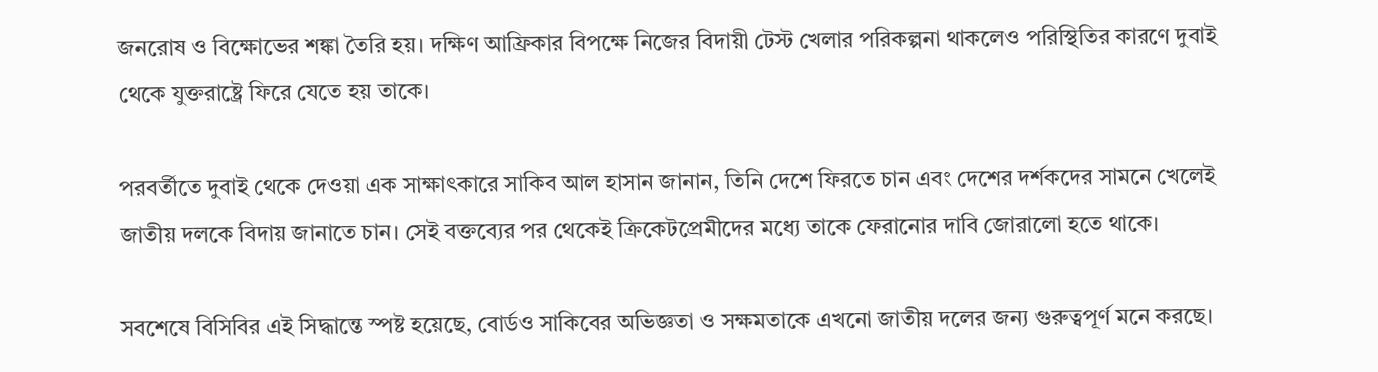জনরোষ ও বিক্ষোভের শঙ্কা তৈরি হয়। দক্ষিণ আফ্রিকার বিপক্ষে নিজের বিদায়ী টেস্ট খেলার পরিকল্পনা থাকলেও পরিস্থিতির কারণে দুবাই থেকে যুক্তরাষ্ট্রে ফিরে যেতে হয় তাকে।

পরবর্তীতে দুবাই থেকে দেওয়া এক সাক্ষাৎকারে সাকিব আল হাসান জানান, তিনি দেশে ফিরতে চান এবং দেশের দর্শকদের সামনে খেলেই জাতীয় দলকে বিদায় জানাতে চান। সেই বক্তব্যের পর থেকেই ক্রিকেটপ্রেমীদের মধ্যে তাকে ফেরানোর দাবি জোরালো হতে থাকে।

সবশেষে বিসিবির এই সিদ্ধান্তে স্পষ্ট হয়েছে, বোর্ডও সাকিবের অভিজ্ঞতা ও সক্ষমতাকে এখনো জাতীয় দলের জন্য গুরুত্বপূর্ণ মনে করছে।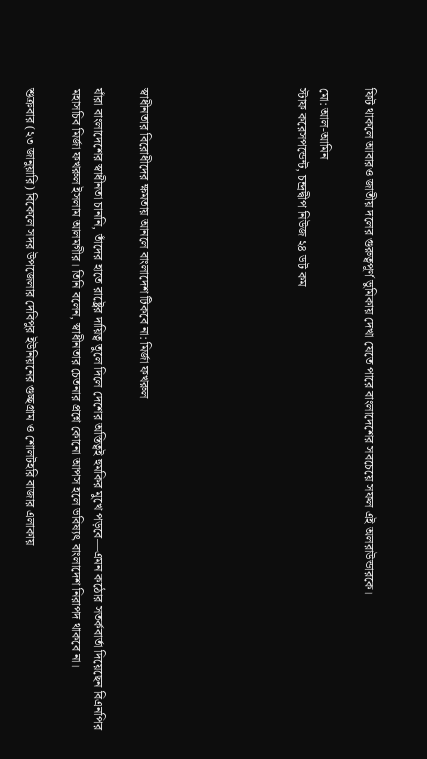ফিট থাকলে আবারও জাতীয় দলের গুরুত্বপূর্ণ ভুমিকায় দেখা যেতে পারে বাংলাদেশের সবচেয়ে সফল এই অলরাউন্ডারকে।

মো: আল-আমিন
স্টাফ করেসপন্ডেন্ট, চন্দ্রদ্বীপ নিউজ ২৪ ডট কম






স্বাধীনতার বিরোধীদের ক্ষমতায় আনলে বাংলাদেশ টিকবে না: মির্জা ফখরুল

যাঁরা বাংলাদেশের স্বাধীনতা চাননি, তাঁদের হাতে রাষ্ট্রের দায়িত্ব তুলে দিলে দেশের অস্তিত্বই হুমকির মুখে পড়বে—এমন কঠোর সতর্কবার্তা দিয়েছেন বিএনপির মহাসচিব মির্জা ফখরুল ইসলাম আলমগীর। তিনি বলেন, স্বাধীনতার চেতনার প্রশ্নে কোনো আপস হলে ভবিষ্যৎ বাংলাদেশ নিরাপদ থাকবে না।

শুক্রবার (২৩ জানুয়ারি) বিকেলে সদর উপজেলার দেবিপুর ইউনিয়নের গুচ্ছগ্রাম ও শোলটহরি বাজার এলাকায়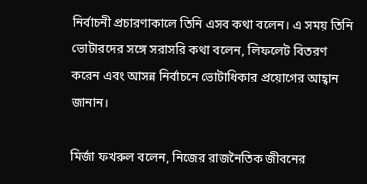নির্বাচনী প্রচারণাকালে তিনি এসব কথা বলেন। এ সময় তিনি ভোটারদের সঙ্গে সরাসরি কথা বলেন, লিফলেট বিতরণ করেন এবং আসন্ন নির্বাচনে ভোটাধিকার প্রয়োগের আহ্বান জানান।

মির্জা ফখরুল বলেন, নিজের রাজনৈতিক জীবনের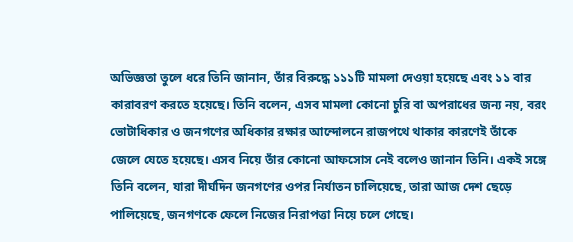অভিজ্ঞতা তুলে ধরে তিনি জানান, তাঁর বিরুদ্ধে ১১১টি মামলা দেওয়া হয়েছে এবং ১১ বার কারাবরণ করতে হয়েছে। তিনি বলেন, এসব মামলা কোনো চুরি বা অপরাধের জন্য নয়, বরং ভোটাধিকার ও জনগণের অধিকার রক্ষার আন্দোলনে রাজপথে থাকার কারণেই তাঁকে জেলে যেতে হয়েছে। এসব নিয়ে তাঁর কোনো আফসোস নেই বলেও জানান তিনি। একই সঙ্গে তিনি বলেন, যারা দীর্ঘদিন জনগণের ওপর নির্যাতন চালিয়েছে, তারা আজ দেশ ছেড়ে পালিয়েছে, জনগণকে ফেলে নিজের নিরাপত্তা নিয়ে চলে গেছে।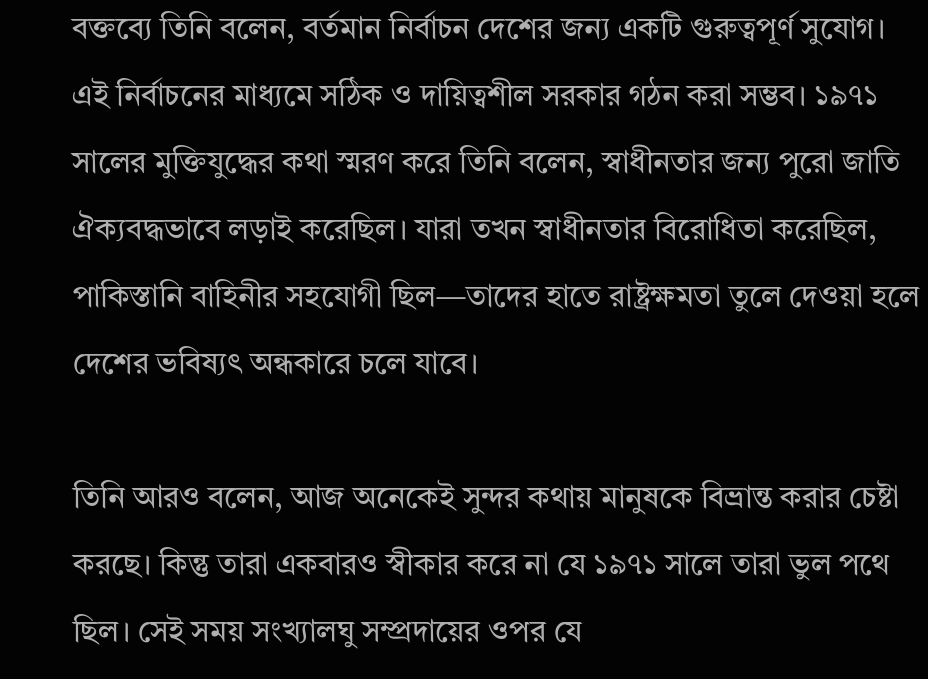বক্তব্যে তিনি বলেন, বর্তমান নির্বাচন দেশের জন্য একটি গুরুত্বপূর্ণ সুযোগ। এই নির্বাচনের মাধ্যমে সঠিক ও দায়িত্বশীল সরকার গঠন করা সম্ভব। ১৯৭১ সালের মুক্তিযুদ্ধের কথা স্মরণ করে তিনি বলেন, স্বাধীনতার জন্য পুরো জাতি ঐক্যবদ্ধভাবে লড়াই করেছিল। যারা তখন স্বাধীনতার বিরোধিতা করেছিল, পাকিস্তানি বাহিনীর সহযোগী ছিল—তাদের হাতে রাষ্ট্রক্ষমতা তুলে দেওয়া হলে দেশের ভবিষ্যৎ অন্ধকারে চলে যাবে।

তিনি আরও বলেন, আজ অনেকেই সুন্দর কথায় মানুষকে বিভ্রান্ত করার চেষ্টা করছে। কিন্তু তারা একবারও স্বীকার করে না যে ১৯৭১ সালে তারা ভুল পথে ছিল। সেই সময় সংখ্যালঘু সম্প্রদায়ের ওপর যে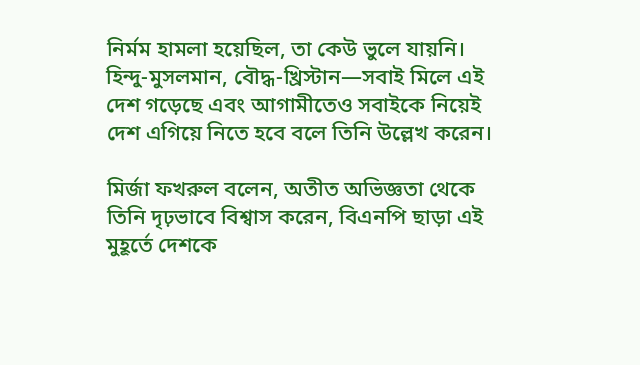নির্মম হামলা হয়েছিল, তা কেউ ভুলে যায়নি। হিন্দু-মুসলমান, বৌদ্ধ-খ্রিস্টান—সবাই মিলে এই দেশ গড়েছে এবং আগামীতেও সবাইকে নিয়েই দেশ এগিয়ে নিতে হবে বলে তিনি উল্লেখ করেন।

মির্জা ফখরুল বলেন, অতীত অভিজ্ঞতা থেকে তিনি দৃঢ়ভাবে বিশ্বাস করেন, বিএনপি ছাড়া এই মুহূর্তে দেশকে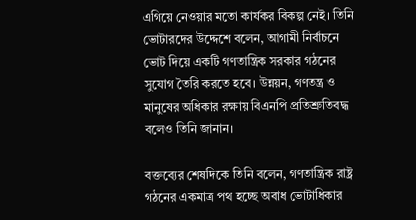এগিয়ে নেওয়ার মতো কার্যকর বিকল্প নেই। তিনি ভোটারদের উদ্দেশে বলেন, আগামী নির্বাচনে ভোট দিয়ে একটি গণতান্ত্রিক সরকার গঠনের সুযোগ তৈরি করতে হবে। উন্নয়ন, গণতন্ত্র ও মানুষের অধিকার রক্ষায় বিএনপি প্রতিশ্রুতিবদ্ধ বলেও তিনি জানান।

বক্তব্যের শেষদিকে তিনি বলেন, গণতান্ত্রিক রাষ্ট্র গঠনের একমাত্র পথ হচ্ছে অবাধ ভোটাধিকার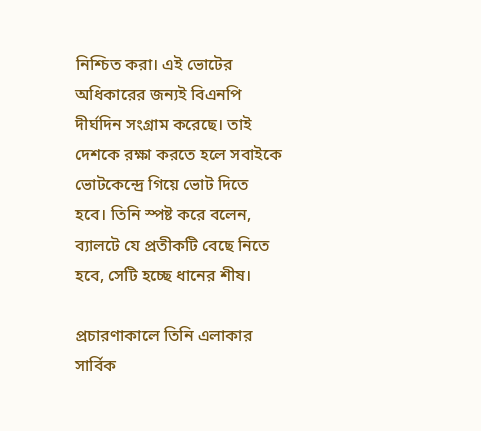নিশ্চিত করা। এই ভোটের অধিকারের জন্যই বিএনপি দীর্ঘদিন সংগ্রাম করেছে। তাই দেশকে রক্ষা করতে হলে সবাইকে ভোটকেন্দ্রে গিয়ে ভোট দিতে হবে। তিনি স্পষ্ট করে বলেন, ব্যালটে যে প্রতীকটি বেছে নিতে হবে, সেটি হচ্ছে ধানের শীষ।

প্রচারণাকালে তিনি এলাকার সার্বিক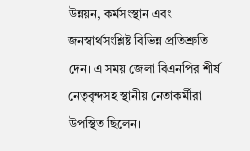উন্নয়ন, কর্মসংস্থান এবং জনস্বার্থসংশ্লিষ্ট বিভিন্ন প্রতিশ্রুতি দেন। এ সময় জেলা বিএনপির শীর্ষ নেতৃবৃন্দসহ স্থানীয় নেতাকর্মীরা উপস্থিত ছিলেন।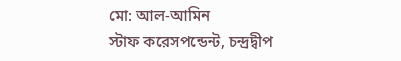মো: আল-আমিন
স্টাফ করেসপন্ডেন্ট, চন্দ্রদ্বীপ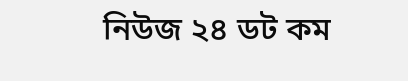নিউজ ২৪ ডট কম